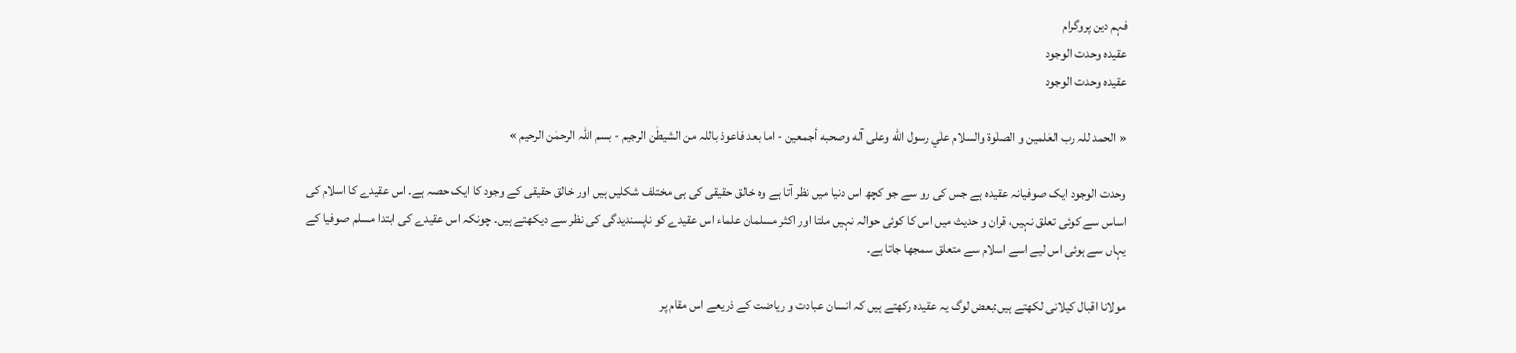فہم دین پروگرام
عقیدہ وحدت الوجود
عقیدہ وحدت الوجود

« الحمد للہ رب العٰلمين و الصلٰوة والسلام علٰي رسول الله وعلى آله وصحبه أجمعين - اما بعد فاعوذ باللہ من الشيطٰن الرجيم - بسم اللہ الرحمٰن الرحيم »

وحدت الوجود ایک صوفیانہ عقیدہ ہے جس کی رو سے جو کچھ اس دنیا میں نظر آتا ہے وہ خالق حقیقی کی ہی مختلف شکلیں ہیں اور خالق حقیقی کے وجود کا ایک حصہ ہے۔ اس عقیدے کا اسلام کی اساس سے کوئی تعلق نہیں، قران و حدیث میں اس کا کوئی حوالہ نہیں ملتا اور اکثر مسلمان علماء اس عقیدے کو ناپسندیدگی کی نظر سے دیکھتے ہیں۔ چونکہ اس عقیدے کی ابتدا مسلم صوفیا کے یہاں سے ہوئی اس لیے اسے اسلام سے متعلق سمجھا جاتا ہے۔

مولانا اقبال کیلانی لکھتے ہیں:بعض لوگ یہ عقیدہ رکھتے ہیں کہ انسان عبادت و ریاضت کے ذریعے اس مقام پر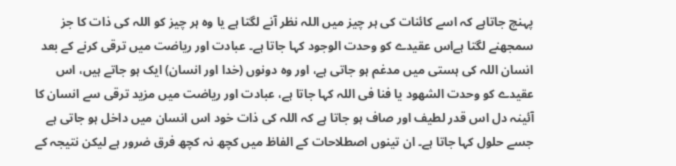پہنچ جاتاہے کہ اسے کائنات کی ہر چیز میں اللہ نظر آنے لگتا ہے یا وہ ہر چیز کو اللہ کی ذات کا جز سمجھنے لگتا ہےاس عقیدے کو وحدت الوجود کہا جاتا ہے۔ عبادت اور ریاضت میں ترقی کرنے کے بعد انسان اللہ کی ہستی میں مدغم ہو جاتی ہے، اور وہ دونوں (خدا اور انسان) ایک ہو جاتے ہیں، اس عقیدے کو وحدت الشھود یا فنا فی اللہ کہا جاتا ہے، عبادت اور ریاضت میں مزید ترقی سے انسان کا آئینہ دل اس قدر لطیف اور صاف ہو جاتا ہے کہ اللہ کی ذات خود اس انسان میں داخل ہو جاتی ہے جسے حلول کہا جاتا ہے۔ ان تینوں اصطلاحات کے الفاظ میں کچھ نہ کچھ فرق ضرور ہے لیکن نتیجہ کے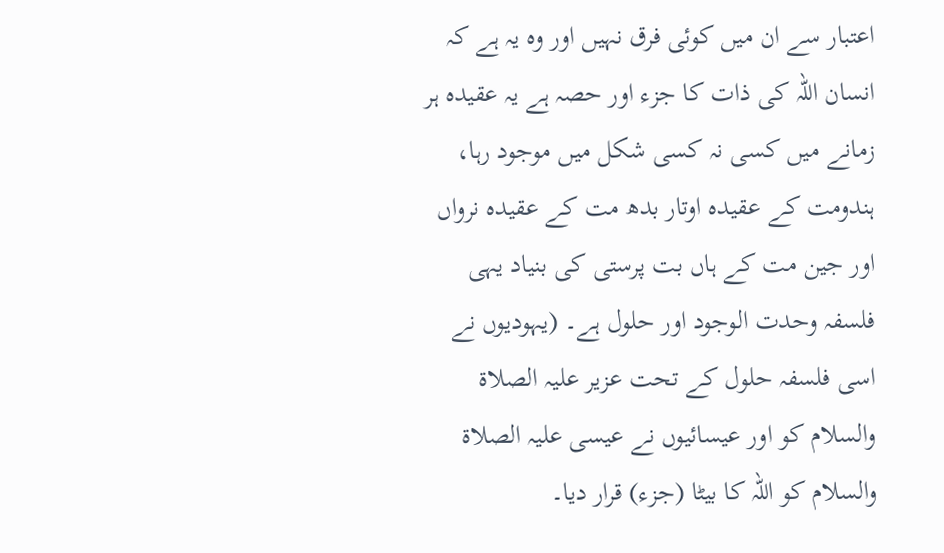اعتبار سے ان میں کوئی فرق نہیں اور وہ یہ ہے کہ انسان اللہ کی ذات کا جزء اور حصہ ہے یہ عقیدہ ہر زمانے میں کسی نہ کسی شکل میں موجود رہا، ہندومت کے عقیدہ اوتار بدھ مت کے عقیدہ نرواں اور جین مت کے ہاں بت پرستی کی بنیاد یہی فلسفہ وحدت الوجود اور حلول ہے۔ (یہودیوں نے اسی فلسفہ حلول کے تحت عزیر علیہ الصلاۃ والسلام کو اور عیسائیوں نے عیسی علیہ الصلاۃ والسلام کو اللہ کا بیٹا (جزء) قرار دیا۔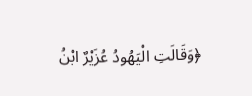﴿وَقَالَتِ الْيَهُودُ عُزَيْرٌ ابْنُ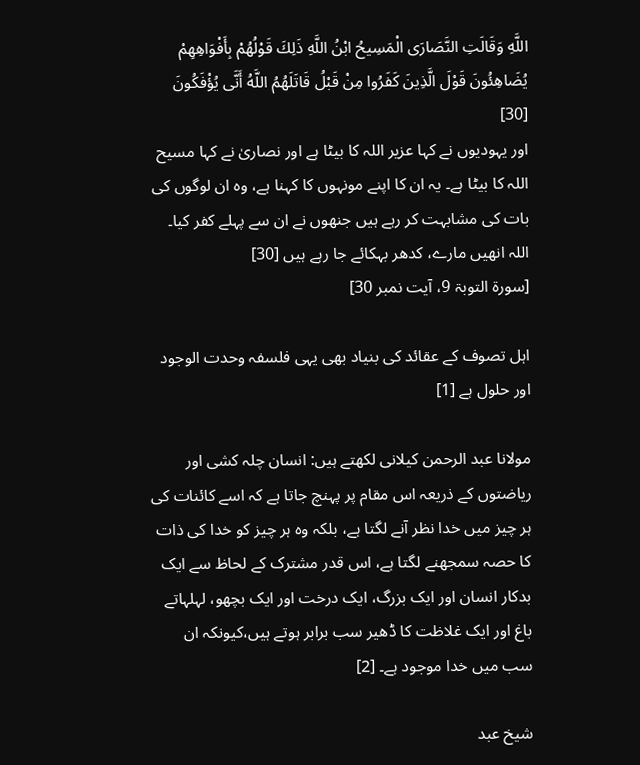اللَّهِ وَقَالَتِ النَّصَارَى الْمَسِيحُ ابْنُ اللَّهِ ذَلِكَ قَوْلُهُمْ بِأَفْوَاهِهِمْ يُضَاهِئُونَ قَوْلَ الَّذِينَ كَفَرُوا مِنْ قَبْلُ قَاتَلَهُمُ اللَّهُ أَنَّى يُؤْفَكُونَ [30]
اور یہودیوں نے کہا عزیر اللہ کا بیٹا ہے اور نصاریٰ نے کہا مسیح اللہ کا بیٹا ہے۔ یہ ان کا اپنے مونہوں کا کہنا ہے، وہ ان لوگوں کی بات کی مشابہت کر رہے ہیں جنھوں نے ان سے پہلے کفر کیا۔ اللہ انھیں مارے، کدھر بہکائے جا رہے ہیں [30]
[سورۃ التوبۃ 9، آیت نمبر 30]

اہل تصوف کے عقائد کی بنیاد بھی یہی فلسفہ وحدت الوجود اور حلول ہے [1]

مولانا عبد الرحمن کیلانی لکھتے ہیں: انسان چلہ کشی اور ریاضتوں کے ذریعہ اس مقام پر پہنچ جاتا ہے کہ اسے کائنات کی ہر چیز میں خدا نظر آنے لگتا ہے، بلکہ وہ ہر چیز کو خدا کی ذات کا حصہ سمجھنے لگتا ہے، اس قدر مشترک کے لحاظ سے ایک بدکار انسان اور ایک بزرگ، ایک درخت اور ایک بچھو، لہلہاتے باغ اور ایک غلاظت کا ڈھیر سب برابر ہوتے ہیں،کیونکہ ان سب میں خدا موجود ہے۔ [2]

شیخ عبد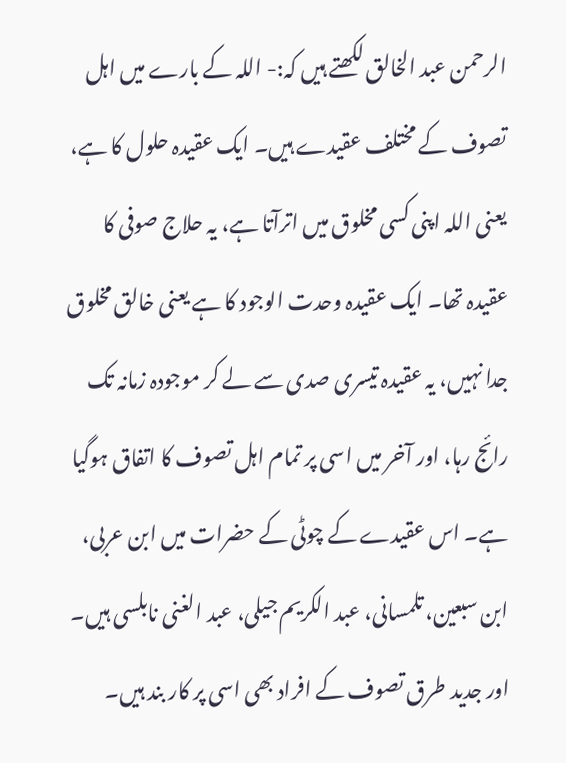الرحمن عبد الخالق لکھتے ہیں کہ:- اللہ کے بارے میں اہل تصوف کے مختلف عقیدے ہیں۔ ایک عقیدہ حلول کا ہے، یعنی اللہ اپنی کسی مخلوق میں اترآتا ہے، یہ حلاج صوفی کا عقیدہ تھا۔ ایک عقیدہ وحدت الوجود کا ہے یعنی خالق مخلوق جدا نہیں، یہ عقیدہ تیسری صدی سے لے کر موجودہ زمانہ تک رائج رہا، اور آخر میں اسی پر تمام اہل تصوف کا اتفاق ہوگیا ہے۔ اس عقیدے کے چوٹی کے حضرات میں ابن عربی، ابن سبعین، تلمسانی، عبد الکریم جیلی، عبد الغنی نابلسی ہیں۔ اور جدید طرق تصوف کے افراد بھی اسی پر کار بند ہیں۔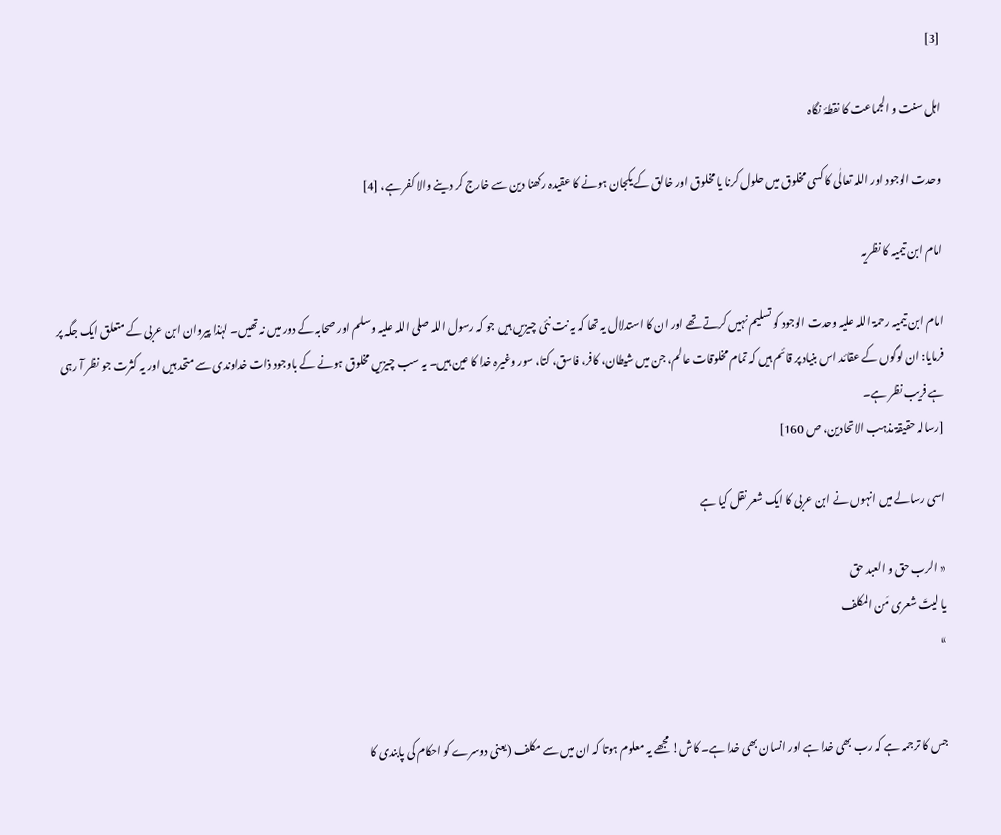[3]

اہل سنت و الجماعت کا نقطۂ نگاہ

وحدت الوجود اور اللہ تعالٰی کا کسی مخلوق میں حلول کرنا یا مخلوق اور خالق کے یکجان ہونے کا عقیدہ رکھنا دین سے خارج کر دینے والا کفر ہے، [4]

امام ابن تیمیہ کا نظریہ

امام ابن تیمیہ رحمۃ اللہ علیہ وحدت الوجود کو تسلیم نہیں کرتے تھے اور ان کا استدلال یہ تھا کہ یہ نت نئی چیزیں ہیں جو کہ رسول اللہ صلی اللہ علیہ وسلم اور صحابہ کے دور میں نہ تھیں۔ لہٰذا پیروان ابن عربی کے متعلق ایک جگہ پر فرمایا: ان لوگوں کے عقائد اس بنیاد پر قائم ہیں کہ تمام مخلوقات عالم، جن میں شیطان، کافر، فاسق، کتا، سور وغیرہ خدا کا عین ہیں۔ یہ سب چیزیں مخلوق ہونے کے باوجود ذات خداوندی سے متحد ہیں اور یہ کثرت جو نظر آ رہی ہے فریب نظر ہے۔
[رسالہ حقیقۃ مذہب الاتحادین، ص 160]

اسی رسالے میں انہوں نے ابن عربی کا ایک شعر نقل کیا ہے

« الرب حق و العبد حق
یا لیتَ شعری مَن المکلف
»


جس کا ترجمہ ہے کہ رب بھی خدا ہے اور انسان بھی خدا ہے۔ کاش! مجھے یہ معلوم ہوتا کہ ان میں سے مکلف (یعنی دوسرے کو احکام کی پابندی کا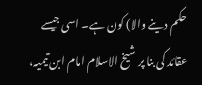حکم دینے والا) کون ہے۔ اسی جیسے عقائد کی بنا پر شیخ الاسلام امام ابن تیمیہ،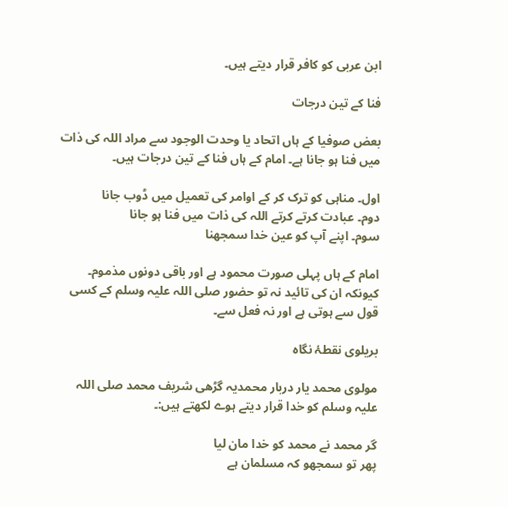ابن عربی کو کافر قرار دیتے ہیں۔

فنا کے تین درجات

بعض صوفیا کے ہاں اتحاد یا وحدت الوجود سے مراد اللہ کی ذات میں فنا ہو جانا ہے۔ امام کے ہاں فنا کے تین درجات ہیں۔

اول۔ مناہی کو ترک کر کے اوامر کی تعمیل میں ڈوب جانا
دوم۔ عبادت کرتے کرتے اللہ کی ذات میں فنا ہو جانا
سوم۔ اپنے آپ کو عین خدا سمجھنا

امام کے ہاں پہلی صورت محمود ہے اور باقی دونوں مذموم۔ کیونکہ ان کی تائید نہ تو حضور صلی اللہ علیہ وسلم کے کسی قول سے ہوتی ہے اور نہ فعل سے۔

بریلوی نقطۂ نگاہ

مولوی محمد یار دربار محمدیہ گڑھی شریف محمد صلی اللہ علیہ وسلم کو خدا قرار دیتے ہوے لکھتے ہیں:۔

گر محمد نے محمد کو خدا مان لیا
پھر تو سمجھو کہ مسلمان ہے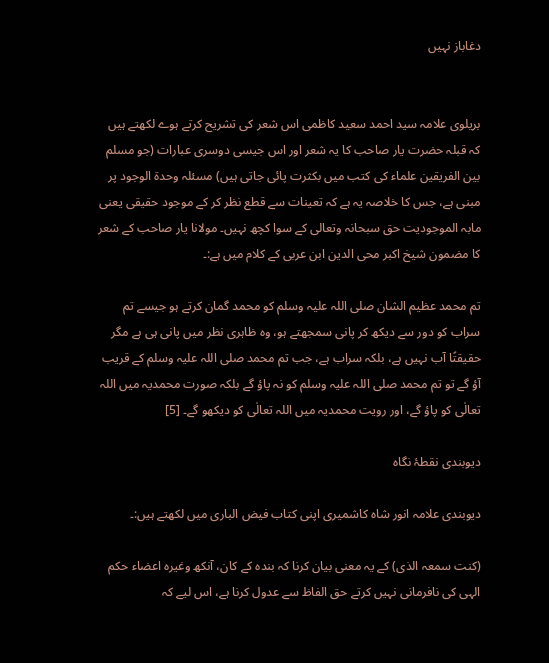دغاباز نہیں


بریلوی علامہ سید احمد سعید کاظمی اس شعر کی تشریح کرتے ہوے لکھتے ہیں کہ قبلہ حضرت یار صاحب کا یہ شعر اور اس جیسی دوسری عبارات (جو مسلم بین الفریقین علماء کی کتب میں بکثرت پائی جاتی ہیں) مسئلہ وحدۃ الوجود پر مبنی ہے، جس کا خلاصہ یہ ہے کہ تعینات سے قطع نظر کر کے موجود حقیقی یعنی مابہ الموجودیت حق سبحانہ وتعالی کے سوا کچھ نہیں۔ مولانا یار صاحب کے شعر کا مضمون شیخ اکبر محی الدین ابن عربی کے کلام میں ہے:۔

تم محمد عظیم الشان صلی اللہ علیہ وسلم کو محمد گمان کرتے ہو جیسے تم سراب کو دور سے دیکھ کر پانی سمجھتے ہو، وہ ظاہری نظر میں پانی ہی ہے مگر حقیقتًا آب نہیں ہے، بلکہ سراب ہے، جب تم محمد صلی اللہ علیہ وسلم کے قریب آؤ گے تو تم محمد صلی اللہ علیہ وسلم کو نہ پاؤ گے بلکہ صورت محمدیہ میں اللہ تعالٰی کو پاؤ گے، اور رویت محمدیہ میں اللہ تعالٰی کو دیکھو گے۔ [5]

دیوبندی نقطۂ نگاہ

دیوبندی علامہ انور شاہ کاشمیری اپنی کتاب فیض الباری میں لکھتے ہیں:۔

(کنت سمعہ الذی) کے یہ معنی بیان کرنا کہ بندہ کے کان، آنکھ وغیرہ اعضاء حکم الہی کی نافرمانی نہیں کرتے حق الفاظ سے عدول کرنا ہے، اس لیے کہ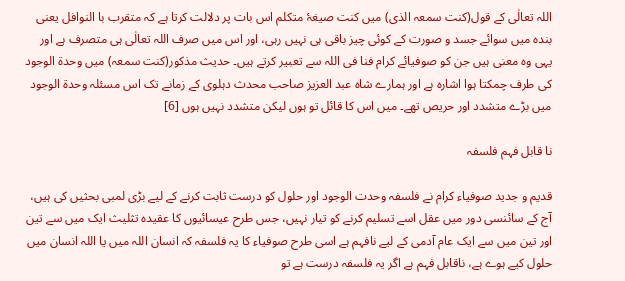اللہ تعالٰی کے قول(کنت سمعہ الذی) میں کنت صیغۂ متکلم اس بات پر دلالت کرتا ہے کہ متقرب با النوافل یعنی بندہ میں سوائے جسد و صورت کے کوئی چیز باقی ہی نہیں رہی، اور اس میں صرف اللہ تعالٰی ہی متصرف ہے اور یہی وہ معنی ہیں جن کو صوفیائے کرام فنا فی اللہ سے تعبیر کرتے ہیں۔ حدیث مذکور(کنت سمعہ) میں وحدۃ الوجود کی طرف چمکتا ہوا اشارہ ہے اور ہمارے شاہ عبد العزیز صاحب محدث دہلوی کے زمانے تک اس مسئلہ وحدۃ الوجود میں بڑے متشدد اور حریص تھے۔ میں اس کا قائل تو ہوں لیکن متشدد نہیں ہوں [6]

نا قابل فہم فلسفہ

قدیم و جدید صوفیاء کرام نے فلسفہ وحدت الوجود اور حلول کو درست ثابت کرنے کے لیے بڑی لمبی بحثیں کی ہیں، آج کے سائنسی دور میں عقل اسے تسلیم کرنے کو تیار نہیں، جس طرح عیسائیوں کا عقیدہ تثلیث ایک میں سے تین اور تین میں سے ایک عام آدمی کے لیے نافہم ہے اسی طرح صوفیاء کا یہ فلسفہ کہ انسان اللہ میں یا اللہ انسان میں حلول کیے ہوے ہے، ناقابل فہم ہے اگر یہ فلسفہ درست ہے تو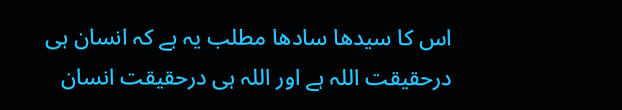اس کا سیدھا سادھا مطلب یہ ہے کہ انسان ہی درحقیقت اللہ ہے اور اللہ ہی درحقیقت انسان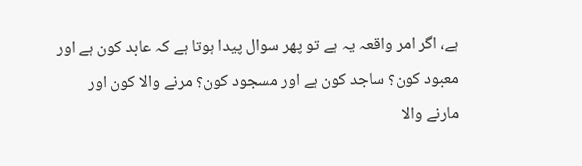ہے، اگر امر واقعہ یہ ہے تو پھر سوال پیدا ہوتا ہے کہ عابد کون ہے اور معبود کون؟ ساجد کون ہے اور مسجود کون؟ مرنے والا کون اور مارنے والا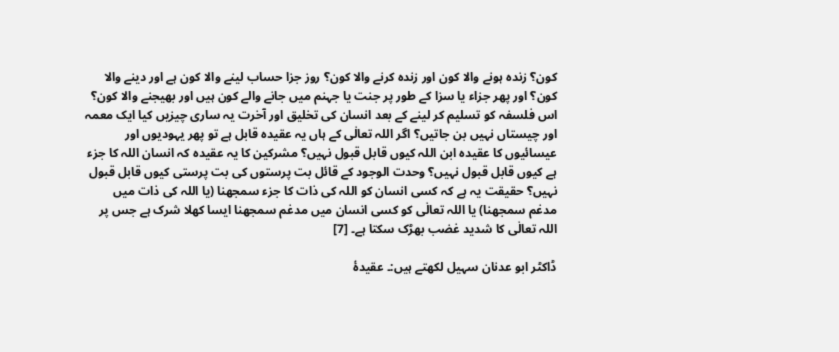کون؟ زندہ ہونے والا کون اور زندہ کرنے والا کون؟ روز جزا حساب لینے والا کون ہے اور دینے والا کون؟ اور پھر جزاء یا سزا کے طور پر جنت یا جہنم میں جانے والے کون ہیں اور بھیجنے والا کون؟ اس فلسفہ کو تسلیم کر لینے کے بعد انسان کی تخلیق اور آخرت یہ ساری چیزیں کیا ایک معمہ اور چیستاں نہیں بن جاتیں؟ اگر اللہ تعالٰی کے ہاں یہ عقیدہ قابل ہے تو پھر یہودیوں اور عیسائیوں کا عقیدہ ابن اللہ کیوں قابل قبول نہیں؟ مشرکین کا یہ عقیدہ کہ انسان اللہ کا جزء ہے کیوں قابل قبول نہیں؟ وحدت الوجود کے قائل بت پرستوں کی بت پرستی کیوں قابل قبول نہیں؟ حقیقت یہ ہے کہ کسی انسان کو اللہ کی ذات کا جزء سمجھنا (یا اللہ کی ذات میں مدغم سمجھنا) یا اللہ تعالٰی کو کسی انسان میں مدغم سمجھنا ایسا کھلا شرک ہے جس پر اللہ تعالٰی کا شدید غضب بھڑک سکتا ہے۔ [7]

ڈاکٹر ابو عدنان سہیل لکھتے ہیں:۔ عقیدۂ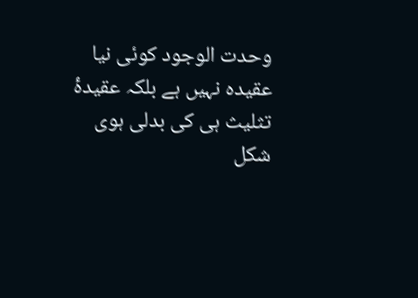وحدت الوجود کوئی نیا عقیدہ نہیں ہے بلکہ عقیدۂ تثلیث ہی کی بدلی ہوی شکل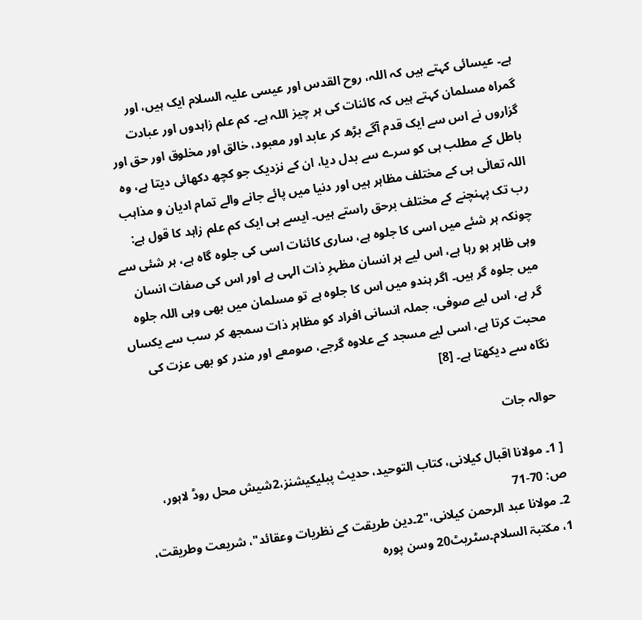ہے۔ عیسائی کہتے ہیں کہ اللہ، روح القدس اور عیسی علیہ السلام ایک ہیں، اور گمراہ مسلمان کہتے ہیں کہ کائنات کی ہر چیز اللہ ہے۔ کم علم زاہدوں اور عبادت گزاروں نے اس سے ایک قدم آگے بڑھ کر عابد اور معبود، خالق اور مخلوق اور حق اور باطل کے مطلب ہی کو سرے سے بدل دیا، ان کے نزدیک جو کچھ دکھائی دیتا ہے، وہ اللہ تعالٰی ہی کے مختلف مظاہر ہیں اور دنیا میں پائے جانے والے تمام ادیان و مذاہب رب تک پہنچنے کے مختلف برحق راستے ہیں۔ ایسے ہی ایک کم علم زاہد کا قول ہے: چونکہ ہر شئے میں اسی کا جلوہ ہے، ساری کائنات اسی کی جلوہ گاہ ہے، ہر شئی سے وہی ظاہر ہو رہا ہے، اس لیے ہر انسان مظہرِ ذات الہی ہے اور اس کی صفات انسان میں جلوہ گر ہیں۔ اگر ہندو میں اس کا جلوہ ہے تو مسلمان میں بھی وہی اللہ جلوہ گر ہے، اس لیے صوفی، جملہ انسانی افراد کو مظاہر ذات سمجھ کر سب سے یکساں محبت کرتا ہے، اسی لیے مسجد کے علاوہ گرجے، صومعے اور مندر کو بھی عزت کی نگاہ سے دیکھتا ہے۔ [8]

حوالہ جات

[ 1۔ مولانا اقبال کیلانی، کتاب التوحید، حدیث پبلیکیشنز،2شیش محل روڈ لاہور، ص: 70-71
2۔ مولانا عبد الرحمن کیلانی،"2۔دین طریقت کے نظریات وعقائد"، شریعت وطریقت، 1، مکتبۃ السلام۔سٹریٹ20 وسن پورہ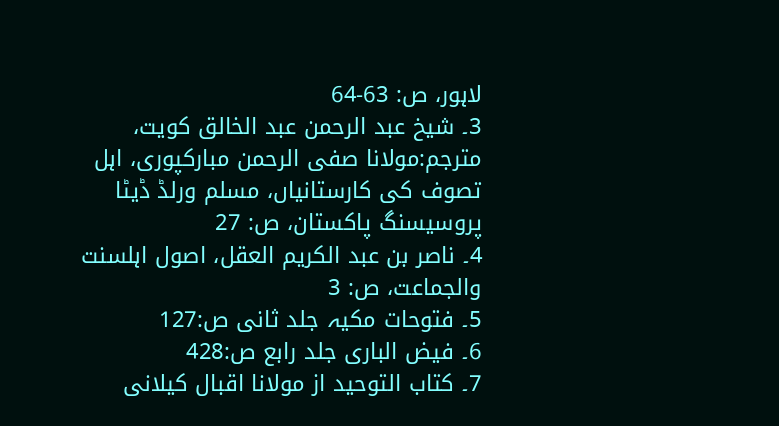لاہور، ص: 63-64
3۔ شیخ عبد الرحمن عبد الخالق کویت، مترجم:مولانا صفی الرحمن مبارکپوری، اہل تصوف کی کارستانیاں، مسلم ورلڈ ڈیٹا پروسیسنگ پاکستان، ص: 27
4۔ ناصر بن عبد الکریم العقل، اصول اہلسنت والجماعت، ص: 3
5۔ فتوحات مکیہ جلد ثانی ص:127
6۔ فیض الباری جلد رابع ص:428
7۔ کتاب التوحید از مولانا اقبال کیلانی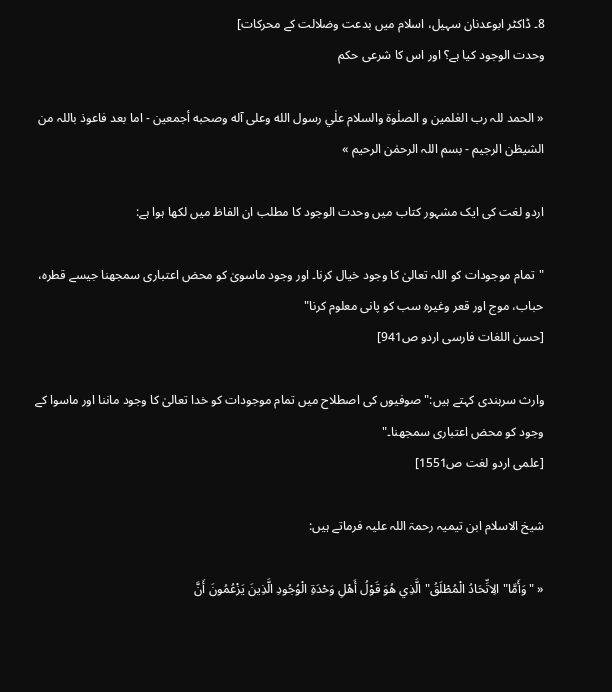8۔ ڈاکٹر ابوعدنان سہیل، اسلام میں بدعت وضلالت کے محرکات]
وحدت الوجود کیا ہے؟ اور اس کا شرعی حکم

« الحمد للہ رب العٰلمين و الصلٰوة والسلام علٰي رسول الله وعلى آله وصحبه أجمعين - اما بعد فاعوذ باللہ من الشيطٰن الرجيم - بسم اللہ الرحمٰن الرحيم »

اردو لغت کی ایک مشہور کتاب میں وحدت الوجود کا مطلب ان الفاظ میں لکھا ہوا ہے:

"تمام موجودات کو اللہ تعالیٰ کا وجود خیال کرنا۔ اور وجود ماسویٰ کو محض اعتباری سمجھنا جیسے قطرہ، حباب، موج اور قعر وغیرہ سب کو پانی معلوم کرنا"
[حسن اللغات فارسی اردو ص941]

وارث سرہندی کہتے ہیں:"صوفیوں کی اصطلاح میں تمام موجودات کو خدا تعالیٰ کا وجود ماننا اور ماسوا کے وجود کو محض اعتباری سمجھنا۔"
[علمی اردو لغت ص1551]

شیخ الاسلام ابن تیمیہ رحمۃ اللہ علیہ فرماتے ہیں:

« "وَأَمَّا" الِاتِّحَادُ الْمُطْلَقُ" الَّذِي هُوَ قَوْلُ أَهْلِ وَحْدَةِ الْوُجُودِ الَّذِينَ يَزْعُمُونَ أَنَّ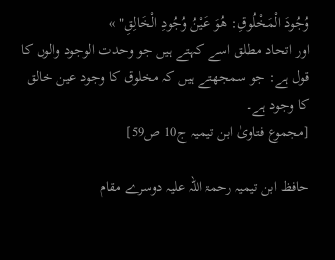وُجُودَ الْمَخْلُوقِ: هُوَ عَيْنُ وُجُودِ الْخَالِقِ" »
اور اتحاد مطلق اسے کہتے ہیں جو وحدت الوجود والوں کا قول ہے: جو سمجھتے ہیں کہ مخلوق کا وجود عین خالق کا وجود ہے۔
[مجموع فتاویٰ ابن تیمیہ ج10 ص59]

حافظ ابن تیمیہ رحمۃ اللہ علیہ دوسرے مقام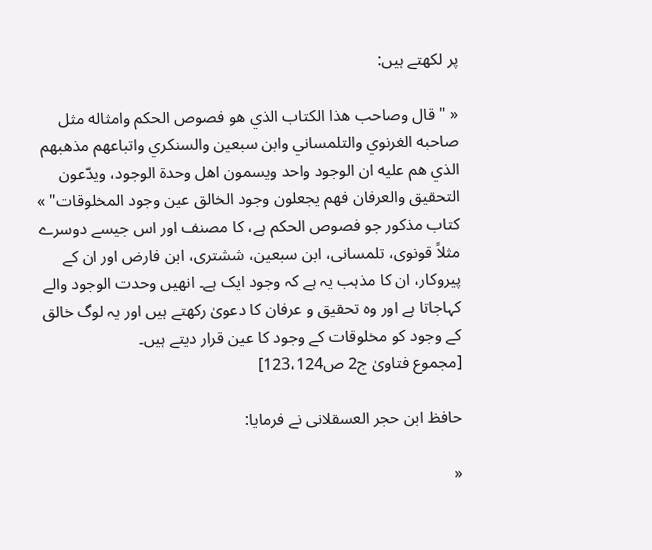پر لکھتے ہیں:

« "قال وصاحب هذا الكتاب الذي هو فصوص الحكم وامثاله مثل صاحبه الغرنوي والتلمساني وابن سبعين والسنكري واتباعهم مذهبهم الذي هم عليه ان الوجود واحد ويسمون اهل وحدة الوجود، ويدّعون التحقيق والعرفان فهم يجعلون وجود الخالق عين وجود المخلوقات" »
کتاب مذکور جو فصوص الحکم ہے، کا مصنف اور اس جیسے دوسرے مثلاً قونوی، تلمسانی، ابن سبعین، ششتری، ابن فارض اور ان کے پیروکار، ان کا مذہب یہ ہے کہ وجود ایک ہے۔ انھیں وحدت الوجود والے کہاجاتا ہے اور وہ تحقیق و عرفان کا دعویٰ رکھتے ہیں اور یہ لوگ خالق کے وجود کو مخلوقات کے وجود کا عین قرار دیتے ہیں۔
[مجموع فتاویٰ ج2 ص123،124]

حافظ ابن حجر العسقلانی نے فرمایا:

«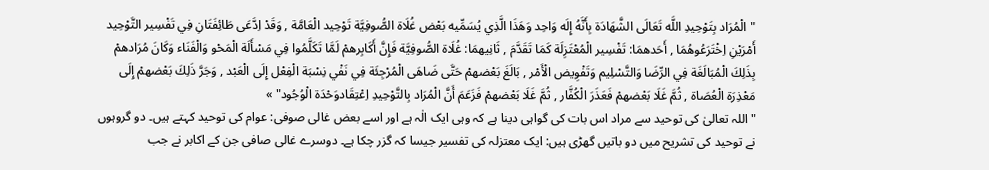"الْمُرَاد بِتَوْحِيدِ اللَّه تَعَالَى الشَّهَادَة بِأَنَّهُ إِلَه وَاحِد وَهَذَا الَّذِي يُسَمِّيه بَعْض غُلَاة الصُّوفِيَّة تَوْحِيد الْعَامَّة , وَقَدْ اِدَّعَى طَائِفَتَانِ فِي تَفْسِير التَّوْحِيد أَمْرَيْنِ اِخْتَرَعُوهُمَا , أَحَدهمَا: تَفْسِير الْمُعْتَزِلَة كَمَا تَقَدَّمَ , ثَانِيهمَا: غُلَاة الصُّوفِيَّة فَإِنَّ أَكَابِرهمْ لَمَّا تَكَلَّمُوا فِي مَسْأَلَة الْمَحْو وَالْفَنَاء وَكَانَ مُرَادهمْ بِذَلِكَ الْمُبَالَغَة فِي الرِّضَا وَالتَّسْلِيم وَتَفْوِيض الْأَمْر , بَالَغَ بَعْضهمْ حَتَّى ضَاهَى الْمُرْجِئَة فِي نَفْي نِسْبَة الْفِعْل إِلَى الْعَبْد , وَجَرَّ ذَلِكَ بَعْضهمْ إِلَى مَعْذِرَة الْعُصَاة , ثُمَّ غَلَا بَعْضهمْ فَعَذَرَ الْكُفَّار , ثُمَّ غَلَا بَعْضهمْ فَزَعَمَ أَنَّ الْمُرَاد بِالتَّوْحِيدِ اِعْتِقَادوَحْدَة الْوُجُود" »
"اللہ تعالیٰ کی توحید سے مراد اس بات کی گواہی دینا ہے کہ وہی ایک الٰہ ہے اور اسے بعض غالی صوفی: عوام کی توحید کہتے ہیں۔ دو گروہوں نے توحید کی تشریح میں دو باتیں گھڑی ہیں: ایک معتزلہ کی تفسیر جیسا کہ گزر چکا ہے۔ دوسرے غالی صافی جن کے اکابر نے جب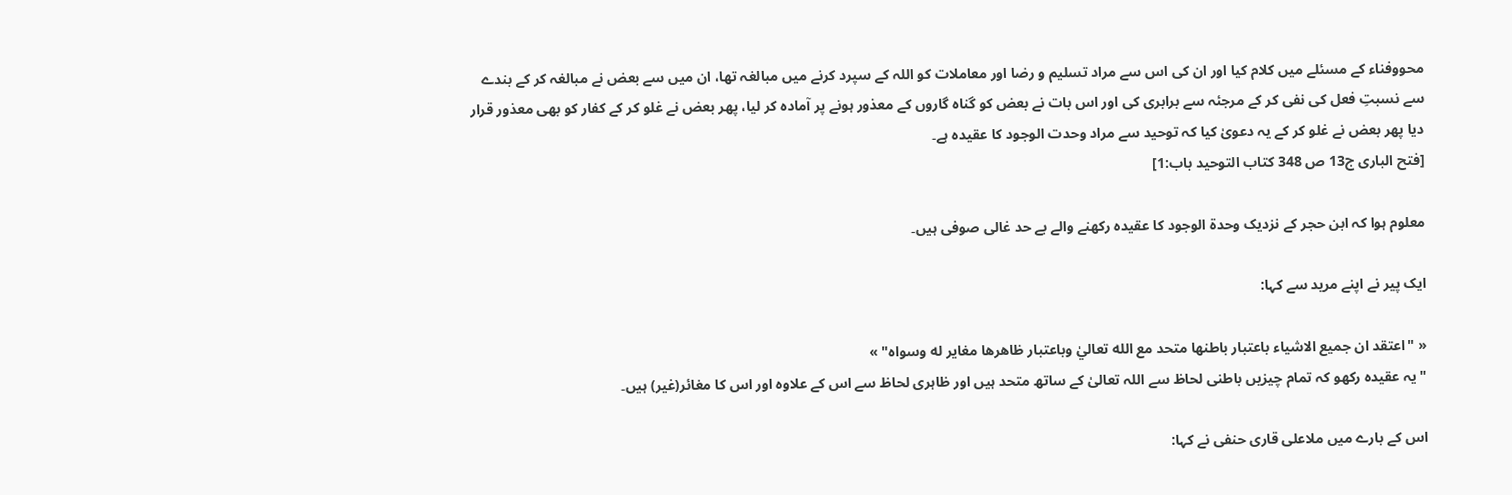محووفناء کے مسئلے میں کلام کیا اور ان کی اس سے مراد تسلیم و رضا اور معاملات کو اللہ کے سپرد کرنے میں مبالغہ تھا، ان میں سے بعض نے مبالغہ کر کے بندے سے نسبتِ فعل کی نفی کر کے مرجئہ سے برابری کی اور اس بات نے بعض کو گناہ گاروں کے معذور ہونے پر آمادہ کر لیا، پھر بعض نے غلو کر کے کفار کو بھی معذور قرار دیا پھر بعض نے غلو کر کے یہ دعویٰ کیا کہ توحید سے مراد وحدت الوجود کا عقیدہ ہے۔
[فتح الباری ج13 ص 348 کتاب التوحید باب:1]

معلوم ہوا کہ ابن حجر کے نزدیک وحدۃ الوجود کا عقیدہ رکھنے والے بے حد غالی صوفی ہیں۔

ایک پیر نے اپنے مرید سے کہا:

« "اعتقد ان جميع الاشياء باعتبار باطنها متحد مع الله تعاليٰ وباعتبار ظاهرها مغاير له وسواه" »
"یہ عقیدہ رکھو کہ تمام چیزیں باطنی لحاظ سے اللہ تعالیٰ کے ساتھ متحد ہیں اور ظاہری لحاظ سے اس کے علاوہ اور اس کا مغائر(غیر) ہیں۔

اس کے بارے میں ملاعلی قاری حنفی نے کہا: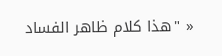« "هذا كلام ظاهر الفساد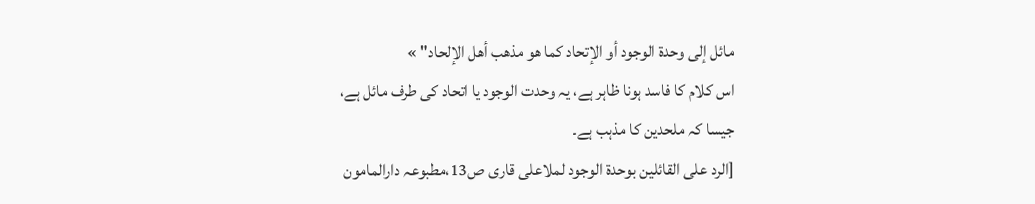مائل إلى وحدة الوجود أو الإتحاد كما هو مذهب أهل الإلحاد" »
اس کلام کا فاسد ہونا ظاہر ہے، یہ وحدت الوجود یا اتحاد کی طرف مائل ہے، جیسا کہ ملحدین کا مذہب ہے۔
[الرد علی القائلین بوحدۃ الوجود لملاعلی قاری ص13،مطبوعہ دارالمامون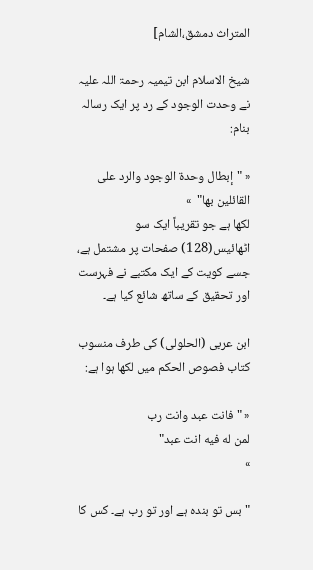المتراث دمشق،الشام]

شیخ الاسلام ابن تیمیہ رحمۃ اللہ علیہ نے وحدت الوجود کے رد پر ایک رسالہ بنام:

« "إبطال وحدة الوجود والرد على القائلين بها"  »
لکھا ہے جو تقریباً ایک سو اٹھائیس(128) صفحات پر مشتمل ہے، جسے کویت کے ایک مکتبے نے فہرست اور تحقیق کے ساتھ شائع کیا ہے۔

ابن عربی (الحلولی) کی طرف منسوب کتاب فصوص الحکم میں لکھا ہوا ہے:

« "فانت عبد وانت رب
لمن له فيه انت عبد"
»

"بس تو بندہ ہے اور تو رب ہے۔ کس کا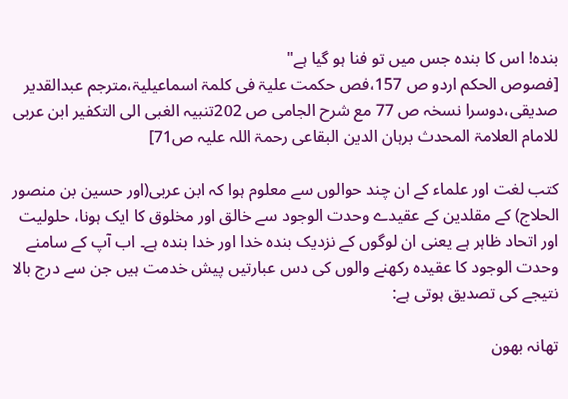بندہ! اس کا بندہ جس میں تو فنا ہو گیا ہے"
[فصوص الحکم اردو ص 157،فص حکمت علیۃ فی کلمۃ اسماعیلیۃ،مترجم عبدالقدیر صدیقی،دوسرا نسخہ ص 77 مع شرح الجامی ص 202تنبیہ الغبی الی التکفیر ابن عربی للامام العلامۃ المحدث برہان الدین البقاعی رحمۃ اللہ علیہ ص71]

کتب لغت اور علماء کے ان چند حوالوں سے معلوم ہوا کہ ابن عربی(اور حسین بن منصور الحلاج) کے مقلدین کے عقیدے وحدت الوجود سے خالق اور مخلوق کا ایک ہونا، حلولیت اور اتحاد ظاہر ہے یعنی ان لوگوں کے نزدیک بندہ خدا اور خدا بندہ ہے۔ اب آپ کے سامنے وحدت الوجود کا عقیدہ رکھنے والوں کی دس عبارتیں پیش خدمت ہیں جن سے درج بالا نتیجے کی تصدیق ہوتی ہے:

تھانہ بھون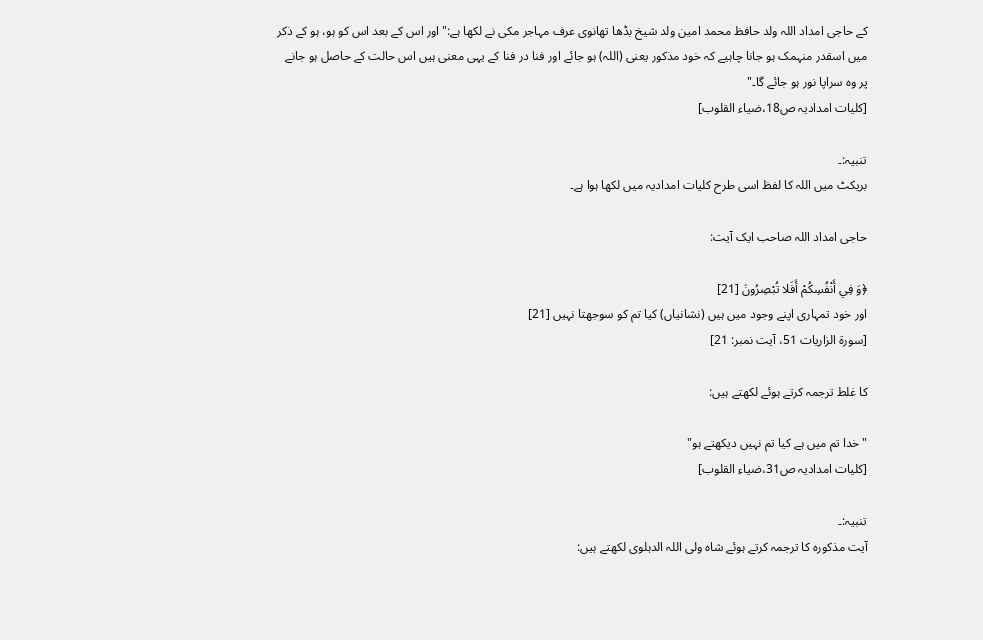کے حاجی امداد اللہ ولد حافظ محمد امین ولد شیخ بڈھا تھانوی عرف مہاجر مکی نے لکھا ہے:"اور اس کے بعد اس کو ہو، ہو کے ذکر میں اسقدر منہمک ہو جانا چاہیے کہ خود مذکور یعنی (اللہ) ہو جائے اور فنا در فنا کے یہی معنی ہیں اس حالت کے حاصل ہو جانے پر وہ سراپا نور ہو جائے گا۔"
[کلیات امدادیہ ص18،ضیاء القلوب]

تنبیہ:۔
بریکٹ میں اللہ کا لفظ اسی طرح کلیات امدادیہ میں لکھا ہوا ہے۔

حاجی امداد اللہ صاحب ایک آیت:

﴿وَ فِي أَنْفُسِكُمْ أَفَلا تُبْصِرُونَ [21]
اور خود تمہاری اپنے وجود میں ہیں (نشانیاں) کیا تم کو سوجھتا نہیں [21]
[سورۃ الزاریات 51، آیت نمبر: 21]

کا غلط ترجمہ کرتے ہوئے لکھتے ہیں:

"خدا تم میں ہے کیا تم نہیں دیکھتے ہو"
[کلیات امدادیہ ص31،ضیاء القلوب]

تنبیہ:۔
آیت مذکورہ کا ترجمہ کرتے ہوئے شاہ ولی اللہ الدہلوی لکھتے ہیں: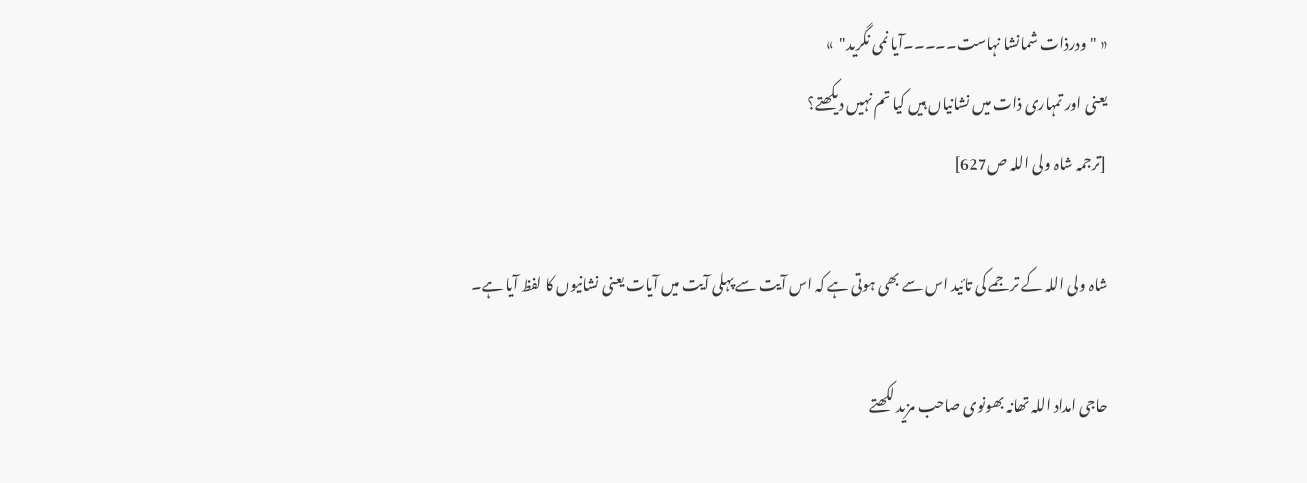« "ودرذات شمانشا نہاست۔۔۔۔۔آیا نمی نگرید"  »
یعنی اور تمہاری ذات میں نشانیاں ہیں کیا تم نہیں دیکھتے؟
[ترجمہ شاہ ولی اللہ ص627]

شاہ ولی اللہ کے ترجمے کی تائید اس سے بھی ہوتی ہے کہ اس آیت سے پہلی آیت میں آیات یعنی نشانیوں کا لفظ آیا ہے۔

حاجی امداد اللہ تھانہ بھونوی صاحب مزید لکھتے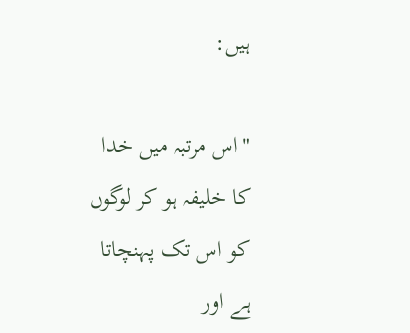ہیں:

"اس مرتبہ میں خدا کا خلیفہ ہو کر لوگوں کو اس تک پہنچاتا ہے اور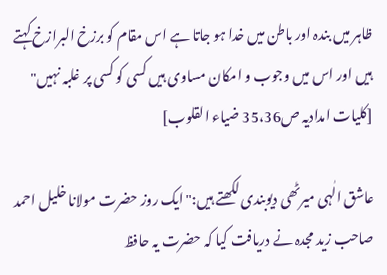ظاہر میں بندہ اور باطن میں خدا ہو جاتا ہے اس مقام کو برزخ البرازخ کہتے ہیں اور اس میں وجوب و امکان مساوی ہیں کسی کو کسی پر غلبہ نہیں"
[کلیات امدادیہ ص35،36 ضیاء القلوب]

عاشق الٰہی میرٹھی دیوبندی لکھتے ہیں:"ایک روز حضرت مولانا خلیل احمد صاحب زید مجدہ نے دریافت کیا کہ حضرت یہ حافظ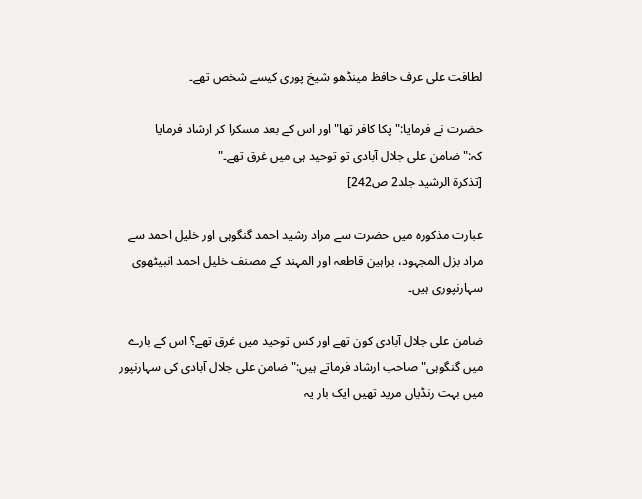لطافت علی عرف حافظ مینڈھو شیخ پوری کیسے شخص تھے۔

حضرت نے فرمایا:"پکا کافر تھا" اور اس کے بعد مسکرا کر ارشاد فرمایا کہ:"ضامن علی جلال آبادی تو توحید ہی میں غرق تھے۔"
[تذکرۃ الرشید جلد2 ص242]

عبارت مذکورہ میں حضرت سے مراد رشید احمد گنگوہی اور خلیل احمد سے مراد بزل المجہود، براہین قاطعہ اور المہند کے مصنف خلیل احمد انبیٹھوی سہارنپوری ہیں۔

ضامن علی جلال آبادی کون تھے اور کس توحید میں غرق تھے؟ اس کے بارے میں گنگوہی"صاحب ارشاد فرماتے ہیں:"ضامن علی جلال آبادی کی سہارنپور میں بہت رنڈیاں مرید تھیں ایک بار یہ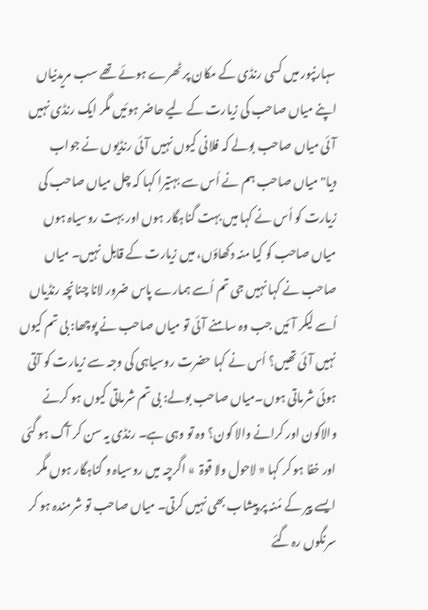سہارنپور میں کسی رنڈی کے مکان پر ٹھرے ہوئے تھے سب مریدنیاں اپنے میاں صاحب کی زیارت کے لیے حاضر ہوئیں مگر ایک رنڈی نہیں آئی میاں صاحب بولے کہ فلانی کیوں نہیں آئی رنڈیوں نے جواب دیا"میاں صاحب ہم نے اُس سے بہتیرا کہا کہ چل میاں صاحب کی زیارت کو اُس نے کہا میں بہت گناہگار ہوں اور بہت روسیاہ ہوں میاں صاحب کو کیا منہ دکھاؤں، میں زیارت کے قابل نہیں۔ میاں صاحب نے کہا نہیں جی تم اُسے ہمارے پاس ضرور لانا چنانچہ رنڈیاں اُسے لیکر آئیں جب وہ سامنے آئی تو میاں صاحب نے پوچھا: بی تم کیوں نہیں آئی تھیں؟ اُس نے کہا حضرت روسیاہی کی وجہ سے زیارت کو آتی ہوئی شرماتی ہوں۔میاں صاحب بولے: بی تم شرماتی کیوں ہو کرنے والاکون اور کرانے والا کون؟ وہ تو وہی ہے۔ رنڈی یہ سن کر آگ ہو گئی اور خفا ہو کر کہا « لاحول ولا قوۃ  » اگرچہ میں روسیاہ و گناہگار ہوں مگر ایسے پیر کے مُنہ پر پیشاب بھی نہیں کرتی۔ میاں صاحب تو شرمندہ ہو کر سرنگوں رہ گئے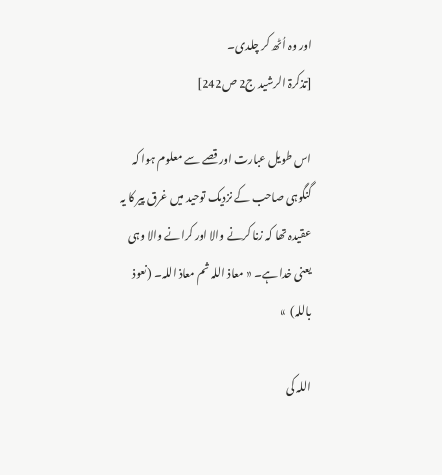اور وہ اُٹھ کر چلدی۔
[تذکرۃ الرشید ج2 ص242]

اس طویل عبارت اور قصے سے معلوم ہوا کہ گنگوہی صاحب کے نزدیک توحید میں غرق پیر کا یہ عقیدہ تھا کہ زنا کرنے والا اور کرانے والا وہی یعنی خدا ہے۔ « معاذ اللہ ثم معاذ اللہ۔ (نعوذ باللہ)  »

اللہ کی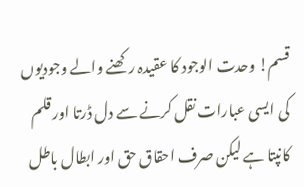قسم! وحدت الوجود کا عقیدہ رکھنے والے وجودیوں کی ایسی عبارات نقل کرنے سے دل ڈرتا اور قلم کانپتا ہے لیکن صرف احقاق حق اور ابطال باطل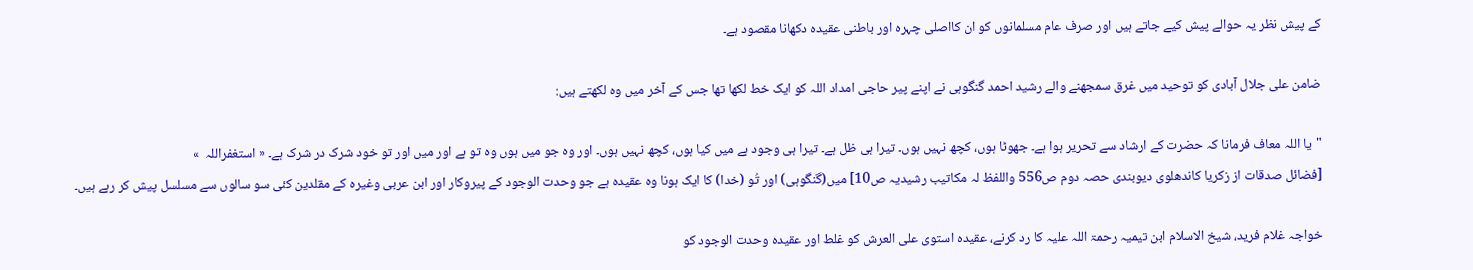کے پیش نظر یہ حوالے پیش کیے جاتے ہیں اور صرف عام مسلمانوں کو ان کااصلی چہرہ اور باطنی عقیدہ دکھانا مقصود ہے۔

ضامن علی جلال آبادی کو توحید میں غرق سمجھنے والے رشید احمد گنگوہی نے اپنے پیر حاجی امداد اللہ کو ایک خط لکھا تھا جس کے آخر میں وہ لکھتے ہیں:

"یا اللہ معاف فرمانا کہ حضرت کے ارشاد سے تحریر ہوا ہے۔ جھوٹا ہوں، کچھ نہیں ہوں۔ تیرا ہی ظل ہے۔ تیرا ہی وجود ہے میں کیا ہوں، کچھ نہیں ہوں۔ اور وہ جو میں ہوں وہ تو ہے اور میں اور تو خود شرک در شرک ہے۔ « استغفراللہ  »
[فضائل صدقات از زکریا کاندھلوی دیوبندی حصہ دوم ص556 واللفظ لہ مکاتیب رشیدیہ ص10] میں(گنگوہی) اور تُو (خدا) کا ایک ہونا وہ عقیدہ ہے جو وحدت الوجود کے پیروکار اور ابن عربی وغیرہ کے مقلدین کئی سو سالوں سے مسلسل پیش کر رہے ہیں۔

خواجہ غلام فرید، شیخ الاسلام ابن تیمیہ رحمۃ اللہ علیہ کا رد کرنے، عقیدہ استوی علی العرش کو غلط اور عقیدہ وحدت الوجود کو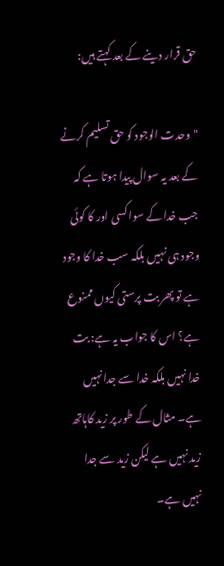حق قرار دینے کے بعد کہتے ہیں:

"وحدت الوجود کو حق تسلیم کرنے کے بعد یہ سوال پیدا ہوتا ہے کہ جب خدا کے سوا کسی اور کا کوئی وجود ہی نہیں بلکہ سب خدا کا وجود ہے تو پھر بت پرستی کیوں ممنوع ہے؟ اس کا جواب یہ ہے: بت خدا نہیں بلکہ خدا سے جدا نہیں ہے۔ مثال کے طور پر زید کاہاتھ زید نہیں ہے لیکن زید سے جدا نہیں ہے۔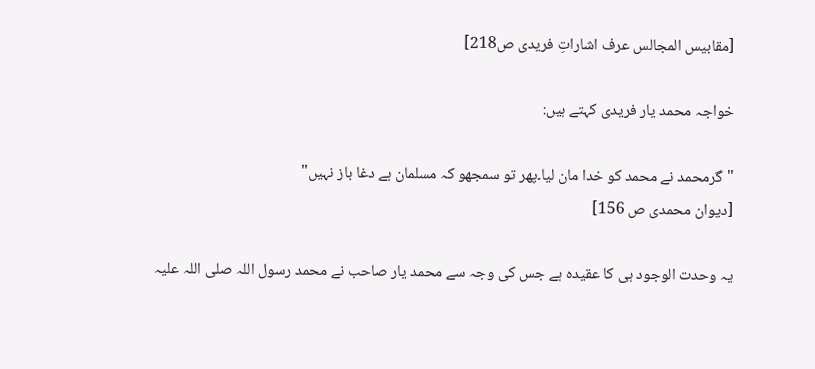[مقابیس المجالس عرف اشاراتِ فریدی ص218]

خواجہ محمد یار فریدی کہتے ہیں:

"گرمحمد نے محمد کو خدا مان لیا۔پھر تو سمجھو کہ مسلمان ہے دغا باز نہیں"
[دیوان محمدی ص 156]

یہ وحدت الوجود ہی کا عقیدہ ہے جس کی وجہ سے محمد یار صاحب نے محمد رسول اللہ صلی اللہ علیہ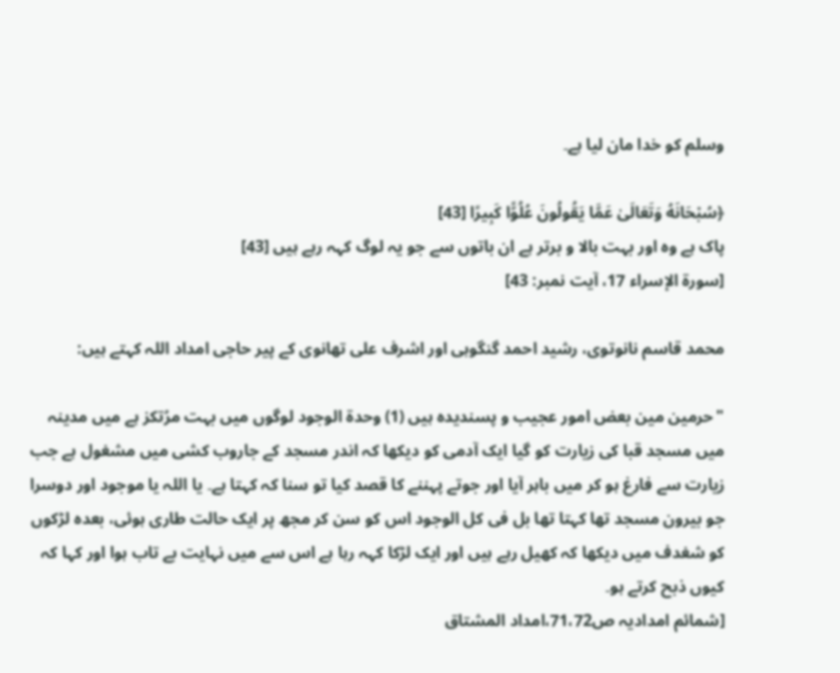وسلم کو خدا مان لیا ہے۔

﴿سُبْحَانَهُ وَتَعَالَىٰ عَمَّا يَقُولُونَ عُلُوًّا كَبِيرًا [43]
پاک ہے وہ اور بہت بالا و برتر ہے ان باتوں سے جو یہ لوگ کہہ رہے ہیں [43]
[سورۃ الإسراء 17، آیت نمبر: 43]

محمد قاسم نانوتوی، رشید احمد گنگوہی اور اشرف علی تھانوی کے پیر حاجی امداد اللہ کہتے ہیں:

"حرمین مین بعض امور عجیب و پسندیدہ ہیں (1) وحدۃ الوجود لوگوں میں بہت مرُتکز ہے میں مدینہ میں مسجد قبا کی زیارت کو گیا ایک آدمی کو دیکھا کہ اندر مسجد کے جاروب کشی میں مشغول ہے جب زیارت سے فارغ ہو کر میں باہر آیا اور جوتے پہننے کا قصد کیا تو سنا کہ کہتا ہے۔ یا اللہ یا موجود اور دوسرا جو بیرون مسجد تھا کہتا تھا بل فی کل الوجود اس کو سن کر مجھ پر ایک حالت طاری ہوئی، بعدہ لڑکوں کو شغدف میں دیکھا کہ کھیل رہے ہیں اور ایک لڑکا کہہ رہا ہے اس سے میں نہایت بے تاب ہوا اور کہا کہ کیوں ذبح کرتے ہو۔
[شمائم امدادیہ ص71،72،امداد المشتاق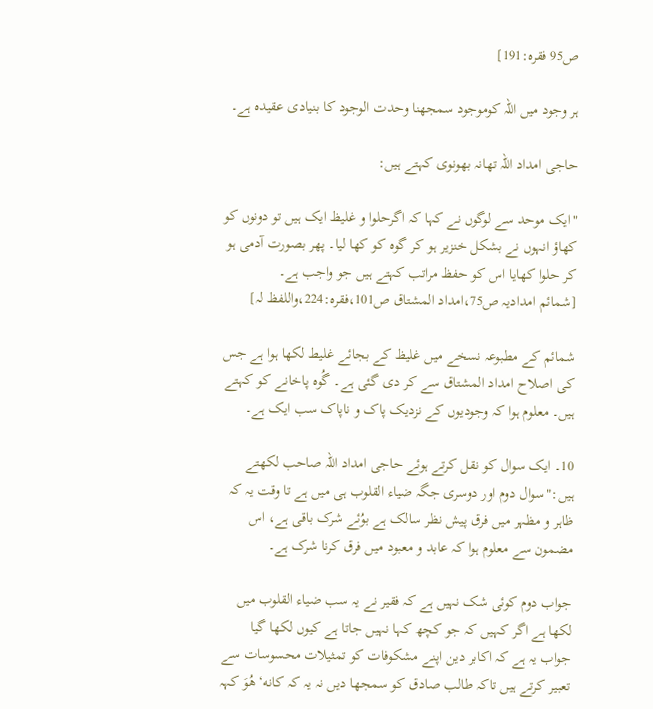ص95 فقرہ:191]

ہر وجود میں اللہ کوموجود سمجھنا وحدت الوجود کا بنیادی عقیدہ ہے۔

حاجی امداد اللہ تھانہ بھونوی کہتے ہیں:

"ایک موحد سے لوگوں نے کہا کہ اگرحلوا و غلیظ ایک ہیں تو دونوں کو کھاؤ انہوں نے بشکل خنزیر ہو کر گوہ کو کھا لیا۔ پھر بصورت آدمی ہو کر حلوا کھایا اس کو حفظ مراتب کہتے ہیں جو واجب ہے۔
[شمائم امدادیہ ص75،امداد المشتاق ص101،فقرہ:224،واللفظ لہ]

شمائم کے مطبوعہ نسخے میں غلیظ کے بجائے غلیط لکھا ہوا ہے جس کی اصلاح امداد المشتاق سے کر دی گئی ہے۔ گُوہ پاخانے کو کہتے ہیں۔ معلوم ہوا کہ وجودیوں کے نزدیک پاک و ناپاک سب ایک ہے۔

10۔ ایک سوال کو نقل کرتے ہوئے حاجی امداد اللہ صاحب لکھتے ہیں:"سوال دوم اور دوسری جگہ ضیاء القلوب ہی میں ہے تا وقت یہ کہ ظاہر و مظہر میں فرق پیش نظر سالک ہے بوُئے شرک باقی ہے، اس مضمون سے معلوم ہوا کہ عابد و معبود میں فرق کرنا شرک ہے۔

جواب دوم کوئی شک نہیں ہے کہ فقیر نے یہ سب ضیاء القلوب میں لکھا ہے اگر کہیں کہ جو کچھ کہا نہیں جاتا ہے کیوں لکھا گیا جواب یہ ہے کہ اکابر دین اپنے مشکوفات کو تمثیلات محسوسات سے تعبیر کرتے ہیں تاکہ طالب صادق کو سمجھا دیں نہ یہ کہ كانه‘هُوَ کہہ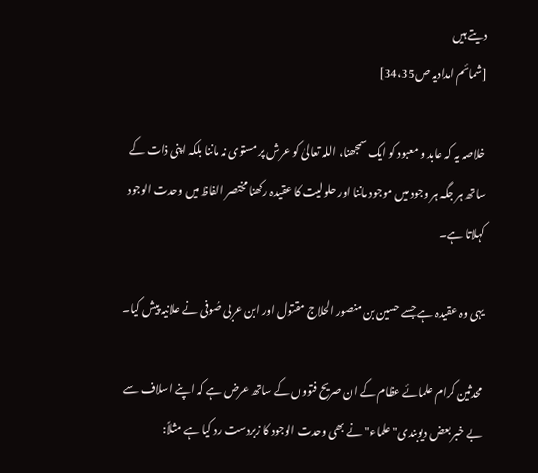دیتے ہیں
[شمائم امدادیہ ص34،35]

خلاصہ یہ کہ عابد و معبود کو ایک سمجھنا، اللہ تعالیٰ کو عرش پر مستوی نہ ماننا بلکہ اپنی ذات کے ساتھ ہر جگہ ہر وجود میں موجود ماننا اور حلولیت کا عقیدہ رکھنا مختصر الفاظ میں وحدت الوجود کہلاتا ہے۔

یہی وہ عقیدہ ہے جسے حسین بن منصور الحلاج مقتول اور ابن عربی صُوفی نے علانیہ پیش کیا۔

محدثین کرام علمائے عظام کے ان صریح فتووں کے ساتھ عرض ہے کہ اپنے اسلاف سے بے خبر بعض دیوبندی"علماء" نے بھی وحدت الوجود کا زبردست رد کیا ہے مثلاً: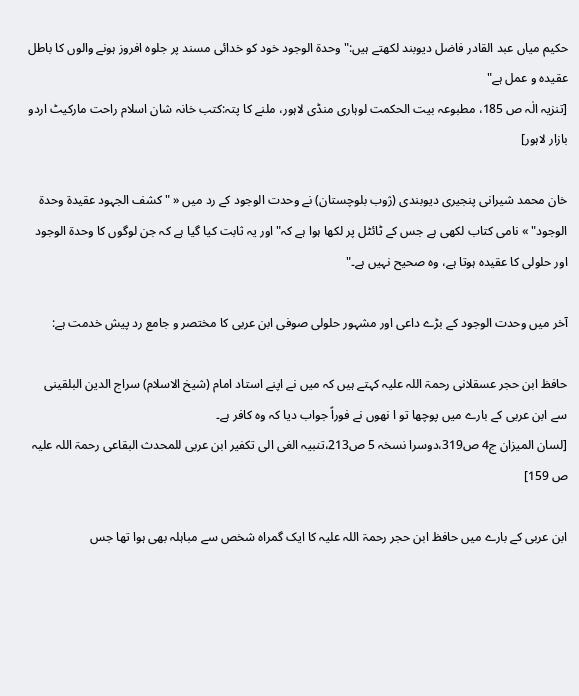حکیم میاں عبد القادر فاضل دیوبند لکھتے ہیں:"وحدۃ الوجود خود کو خدائی مسند پر جلوہ افروز ہونے والوں کا باطل عقیدہ و عمل ہے"
[تنزیہ الٰہ ص 185، مطبوعہ بیت الحکمت لوہاری منڈی لاہور، ملنے کا پتہ:کتب خانہ شان اسلام راحت مارکیٹ اردو بازار لاہور]

خان محمد شیرانی پنجیری دیوبندی (ژوب بلوچستان) نے وحدت الوجود کے رد میں « "کشف الجہود عقیدۃ وحدۃ الوجود" » نامی کتاب لکھی ہے جس کے ٹائٹل پر لکھا ہوا ہے کہ"اور یہ ثابت کیا گیا ہے کہ جن لوگوں کا وحدۃ الوجود اور حلولی کا عقیدہ ہوتا ہے، وہ صحیح نہیں ہے۔"

آخر میں وحدت الوجود کے بڑے داعی اور مشہور حلولی صوفی ابن عربی کا مختصر و جامع رد پیش خدمت ہے:

حافظ ابن حجر عسقلانی رحمۃ اللہ علیہ کہتے ہیں کہ میں نے اپنے استاد امام (شیخ الاسلام) سراج الدین البلقینی سے ابن عربی کے بارے میں پوچھا تو ا نھوں نے فوراً جواب دیا کہ وہ کافر ہے۔
[لسان المیزان ج4 ص319،دوسرا نسخہ 5 ص213،تنبیہ الغی الی تکفیر ابن عربی للمحدث البقاعی رحمۃ اللہ علیہ ص 159]

ابن عربی کے بارے میں حافظ ابن حجر رحمۃ اللہ علیہ کا ایک گمراہ شخص سے مباہلہ بھی ہوا تھا جس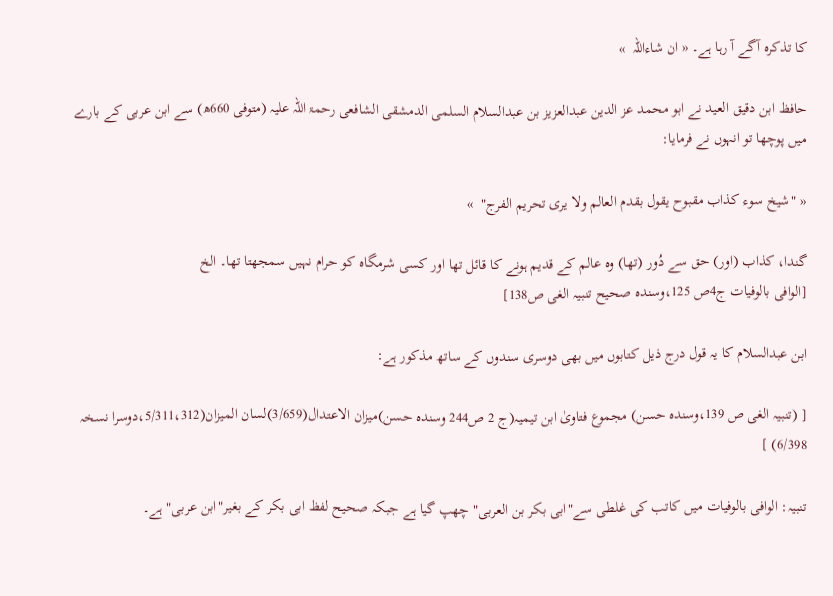کا تذکرہ آگے آ رہا ہے۔ « ان شاءاللہ  »

حافظ ابن دقیق العید نے ابو محمد عز الدین عبدالعزیز بن عبدالسلام السلمی الدمشقی الشافعی رحمۃ اللہ علیہ (متوفی 660ھ) سے ابن عربی کے بارے میں پوچھا تو انہوں نے فرمایا:

« "شيخ سوء كذاب مقبوح يقول بقدم العالم ولا يرى تحريم الفرج"  »

گندا، کذاب (اور) حق سے دُور (تھا) وہ عالم کے قدیم ہونے کا قائل تھا اور کسی شرمگاہ کو حرام نہیں سمجھتا تھا۔ الخ
[الوافی بالوفیات ج4ص 125،وسندہ صحیح تنبیہ الغی ص138]

ابن عبدالسلام کا یہ قول درج ذیل کتابوں میں بھی دوسری سندوں کے ساتھ مذکور ہے:

[ (تنبیہ الغی ص 139،وسندہ حسن) مجموع فتاویٰ ابن تیمیہ(ج 2 ص244 وسندہ حسن)میزان الاعتدال(3/659)لسان المیزان(5/311،312،دوسرا نسخہ 6/398) ]

تنبیہ: الوافی بالوفیات میں کاتب کی غلطی سے"ابی بکر بن العربی" چھپ گیا ہے جبکہ صحیح لفظ ابی بکر کے بغیر"ابن عربی" ہے۔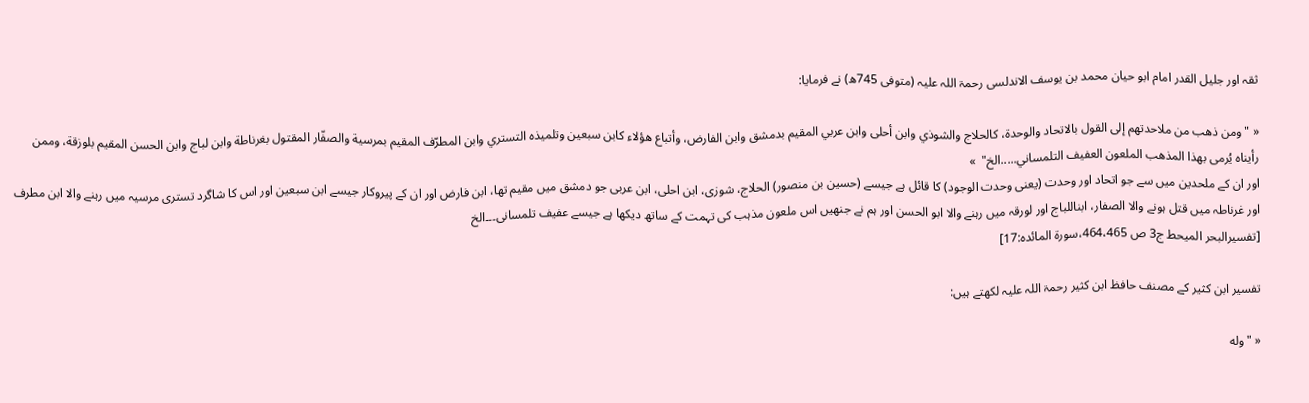ثقہ اور جلیل القدر امام ابو حیان محمد بن یوسف الاندلسی رحمۃ اللہ علیہ (متوفی 745ھ) نے فرمایا:

« "ومن ذهب من ملاحدتهم إلى القول بالاتحاد والوحدة، كالحلاج والشوذي وابن أحلى وابن عربي المقيم بدمشق وابن الفارض، وأتباع هؤلاء كابن سبعين وتلميذه التستري وابن المطرّف المقيم بمرسية والصفّار المقتول بغرناطة وابن لباج وابن الحسن المقيم بلوزقة، وممن رأيناه يُرمى بهذا المذهب الملعون العفيف التلمساني.....الخ"  »
اور ان کے ملحدین میں سے جو اتحاد اور وحدت (یعنی وحدت الوجود) کا قائل ہے جیسے (حسین بن منصور) الحلاج، شوزی، ابن احلی، ابن عربی جو دمشق میں مقیم تھا، ابن فارض اور ان کے پیروکار جیسے ابن سبعین اور اس کا شاگرد تستری مرسیہ میں رہنے والا ابن مطرف اور غرناطہ میں قتل ہونے والا الصفار، ابناللباج اور لورقہ میں رہنے والا ابو الحسن اور ہم نے جنھیں اس ملعون مذہب کی تہمت کے ساتھ دیکھا ہے جیسے عفیف تلمسانی۔۔۔الخ
[تفسیرالبحر المیحط ج3 ص 464،465،سورۃ المائدہ:17]

تفسیر ابن کثیر کے مصنف حافظ ابن کثیر رحمۃ اللہ علیہ لکھتے ہیں:

« "وله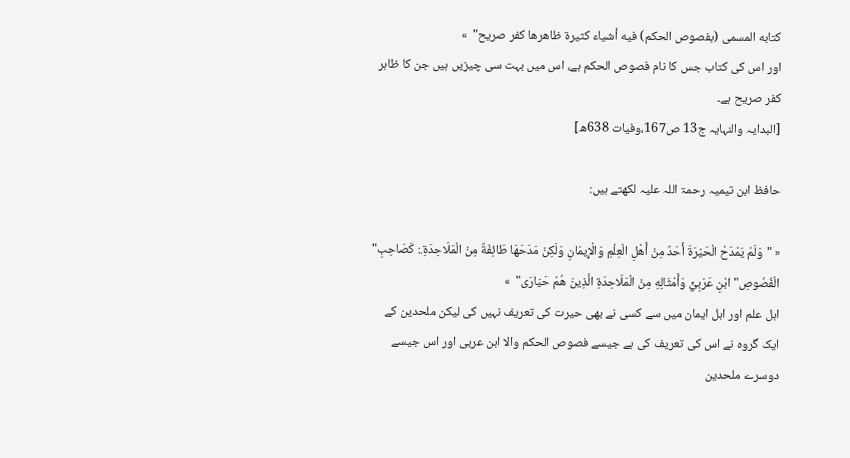كتابه المسمى (بفصوص الحكم) فيه أشياء كثيرة ظاهرها كفر صريح"  »
اور اس کی کتاب جس کا نام فصوص الحکم ہے، اس میں بہت سی چیزیں ہیں جن کا ظاہر کفر صریح ہے۔
[البدایہ والنہایہ ج13 ص167،وفیات 638ھ]

حافظ ابن تیمیہ رحمۃ اللہ علیہ لکھتے ہیں:

« "وَلَمْ يَمْدَحْ الْحَيْرَةَ أَحَدٌ مِنْ أَهْلِ الْعِلْمِ وَالْإِيمَانِ وَلَكِنْ مَدَحَهَا طَائِفَةٌ مِنْ الْمَلَاحِدَةِ.: كَصَاحِبِ" الْفُصُوصِ" ابْنِ عَرَبِيٍّ وَأَمْثَالِهِ مِنْ الْمَلَاحِدَةِ الَّذِينَ هُمْ حَيَارَى"  »
اہل علم اور اہل ایمان میں سے کسی نے بھی حیرت کی تعریف نہیں کی لیکن ملحدین کے ایک گروہ نے اس کی تعریف کی ہے جیسے فصوص الحکم والا ابن عربی اور اس جیسے دوسرے ملحدین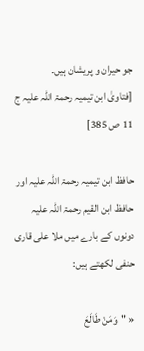جو حیران و پریشان ہیں۔
[فتاویٰ ابن تیمیہ رحمۃ اللہ علیہ ج 11 ص 385]

حافظ ابن تیمیہ رحمۃ اللہ علیہ اور حافظ ابن القیم رحمۃ اللہ علیہ دونوں کے بارے میں ملا علی قاری حنفی لکھتے ہیں:

« "وَمَنْ طَالَعَ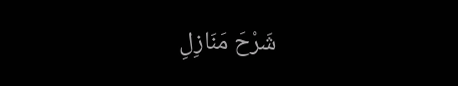شَرْحَ مَنَازِلِ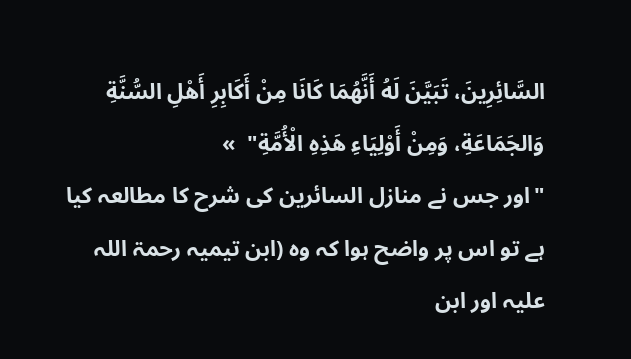السَّائِرِينَ، تَبَيَّنَ لَهُ أَنَّهُمَا كَانَا مِنْ أَكَابِرِ أَهْلِ السُّنَّةِ وَالجَمَاعَةِ، وَمِنْ أَوْلِيَاءِ هَذِهِ الْأُمَّةِ"  »
"اور جس نے منازل السائرین کی شرح کا مطالعہ کیا ہے تو اس پر واضح ہوا کہ وہ (ابن تیمیہ رحمۃ اللہ علیہ اور ابن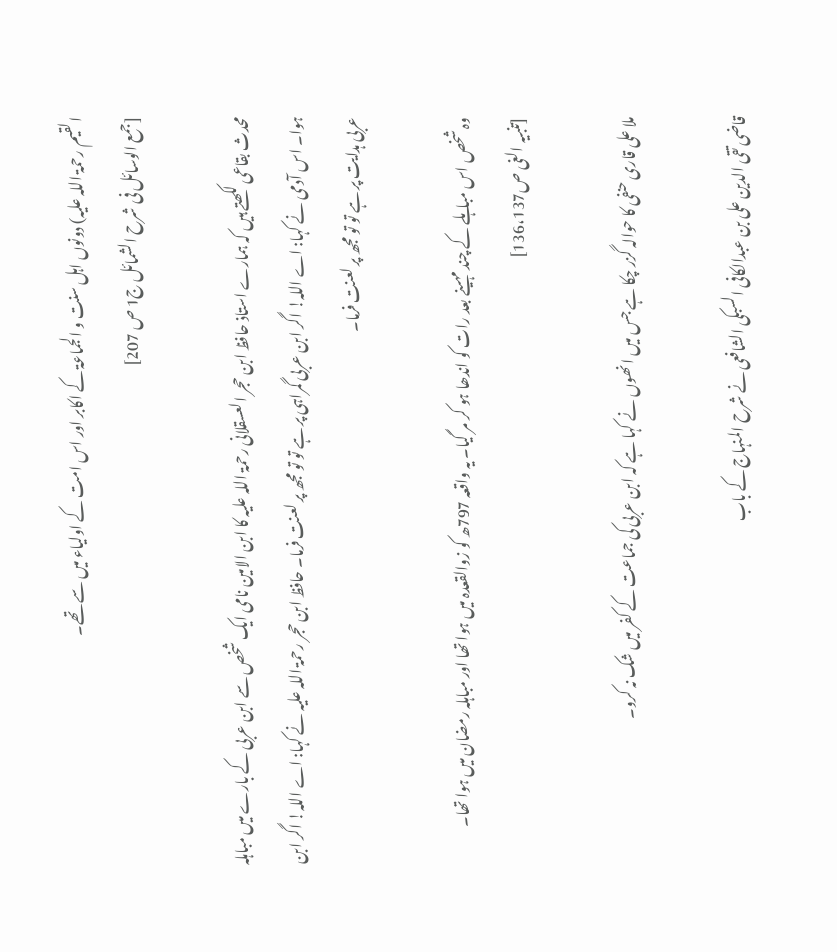القیم رحمۃ اللہ علیہ) دونوں اہل سنت و الجماعۃ کے اکابر اور اس امت کے اولیاء میں سے تھے۔
[جمع الوسائل فی شرح الشمائل ج1 ص 207]

محدث بقاعی لکھتے ہیں کہ ہمارے استاذ حافظ ابن حجر العسقلانی رحمۃ اللہ علیہ کا ابن الامین نامی ایک شخص سے ابن عربی کے بارے میں مباہلہ ہوا۔ اس آدمی نے کہا: اے اللہ! اگر ابن عربی گمراہی پر ہے تو تو مجھ پر لعنت فرما۔ حافظ ابن حجر رحمۃ اللہ علیہ نے کہا: اے اللہ! اگر ابن عربی ہدایت پر ہے تو تو مجھ پر لعنت فرما۔

وہ شخص اس مباہلے کے چند مہینے بعد رات کو اندھا ہو کر مر گیا۔ یہ واقعہ 797ھ کو زوالقعدہ میں ہوا تھا اور مباہلہ رمضان میں ہوا تھا۔
[تنبیہ الغی ص136،137]

ملا علی قاری حنفی کا حوالہ گزر چکا ہے جس میں انھوں نے کہا ہے کہ ابن عربی کی جماعت کے کفر میں شک نہ کرو۔

قاضی تقی الدین علی بن عبدالکافی السبکی الشافعی نے شرح المنہاج کے باب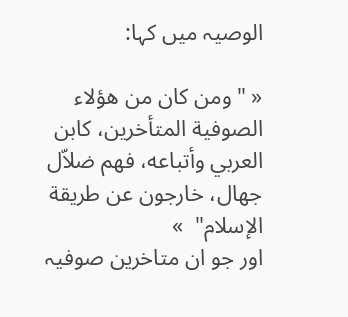الوصیہ میں کہا:

« "ومن كان من هؤلاء الصوفية المتأخرين، كابن العربي وأتباعه، فهم ضلاّل جهال، خارجون عن طريقة الإسلام"  »
اور جو ان متاخرین صوفیہ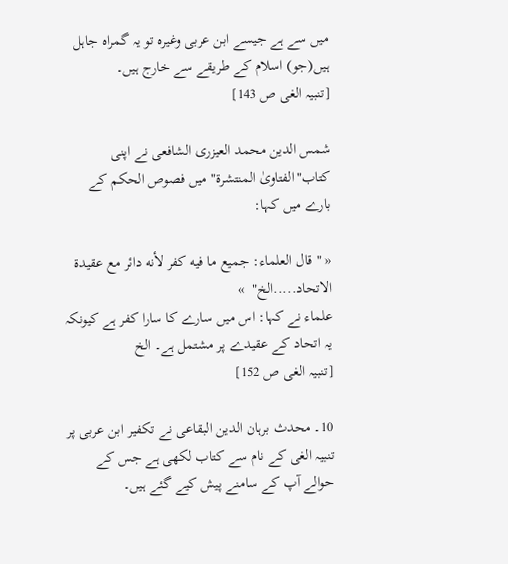میں سے ہے جیسے ابن عربی وغیرہ تو یہ گمراہ جاہل ہیں(جو) اسلام کے طریقے سے خارج ہیں۔
[تنبیہ الغی ص 143]

شمس الدین محمد العیزری الشافعی نے اپنی کتاب"الفتاویٰ المنتشرۃ" میں فصوص الحکم کے بارے میں کہا:

« " قال العلماء: جميع ما فيه كفر لأنه دائر مع عقيدة الاتحاد.....الخ"  »
علماء نے کہا: اس میں سارے کا سارا کفر ہے کیونکہ یہ اتحاد کے عقیدے پر مشتمل ہے۔ الخ
[تنبیہ الغی ص 152]

10۔ محدث برہان الدین البقاعی نے تکفیر ابن عربی پر تنبیہ الغی کے نام سے کتاب لکھی ہے جس کے حوالے آپ کے سامنے پیش کیے گئے ہیں۔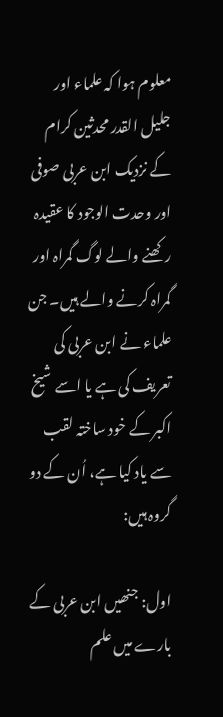معلوم ہوا کہ علماء اور جلیل القدر محدثین کرام کے نزدیک ابن عربی صوفی اور وحدت الوجود کا عقیدہ رکھنے والے لوگ گمراہ اور گمراہ کرنے والے ہیں۔ جن علماء نے ابن عربی کی تعریف کی ہے یا اسے شیخ اکبر کے خود ساختہ لقب سے یاد کیا ہے، اُن کے دو گروہ ہیں:

اول: جنھیں ابن عربی کے بارے میں علم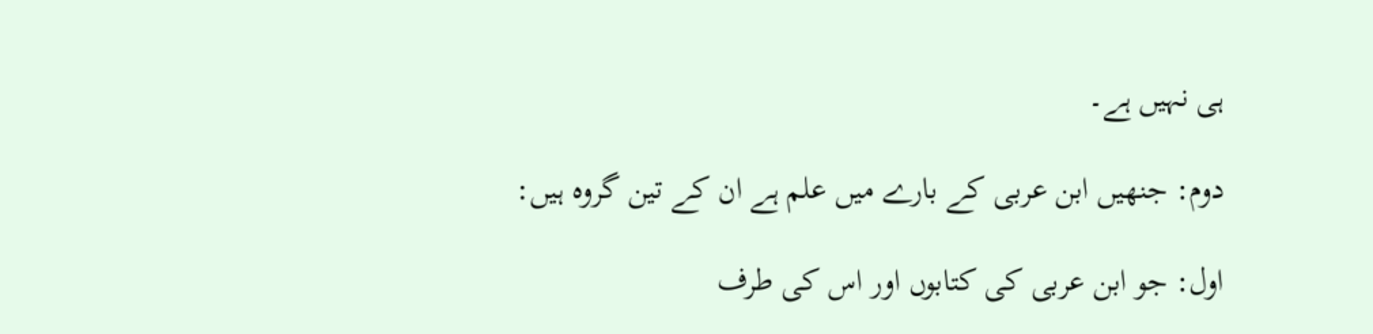ہی نہیں ہے۔

دوم: جنھیں ابن عربی کے بارے میں علم ہے ان کے تین گروہ ہیں:

اول: جو ابن عربی کی کتابوں اور اس کی طرف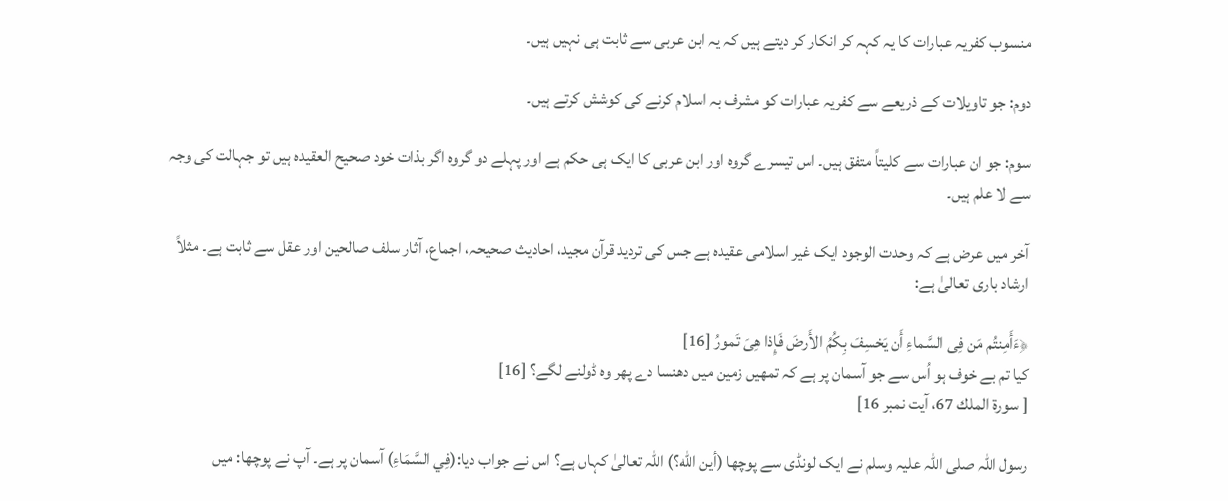منسوب کفریہ عبارات کا یہ کہہ کر انکار کر دیتے ہیں کہ یہ ابن عربی سے ثابت ہی نہیں ہیں۔

دوم: جو تاویلات کے ذریعے سے کفریہ عبارات کو مشرف بہ اسلام کرنے کی کوشش کرتے ہیں۔

سوم: جو ان عبارات سے کلیتاً متفق ہیں۔ اس تیسرے گروہ اور ابن عربی کا ایک ہی حکم ہے اور پہلے دو گروہ اگر بذات خود صحیح العقیدہ ہیں تو جہالت کی وجہ سے لا علم ہیں۔

آخر میں عرض ہے کہ وحدت الوجود ایک غیر اسلامی عقیدہ ہے جس کی تردید قرآن مجید، احادیث صحیحہ، اجماع، آثار سلف صالحین اور عقل سے ثابت ہے۔ مثلاً ارشاد باری تعالیٰ ہے:

﴿ءَأَمِنتُم مَن فِى السَّماءِ أَن يَخسِفَ بِكُمُ الأَرضَ فَإِذا هِىَ تَمورُ [16]
کیا تم بے خوف ہو اُس سے جو آسمان پر ہے کہ تمھیں زمین میں دھنسا دے پھر وہ ڈولنے لگے؟ [16]
[ سورة الملك 67، آیت نمبر 16]

رسول اللہ صلی اللہ علیہ وسلم نے ایک لونڈی سے پوچھا (أين الله؟) اللہ تعالیٰ کہاں ہے؟ اس نے جواب دیا:(فِي السَّمَاءِ) آسمان پر ہے۔ آپ نے پوچھا: میں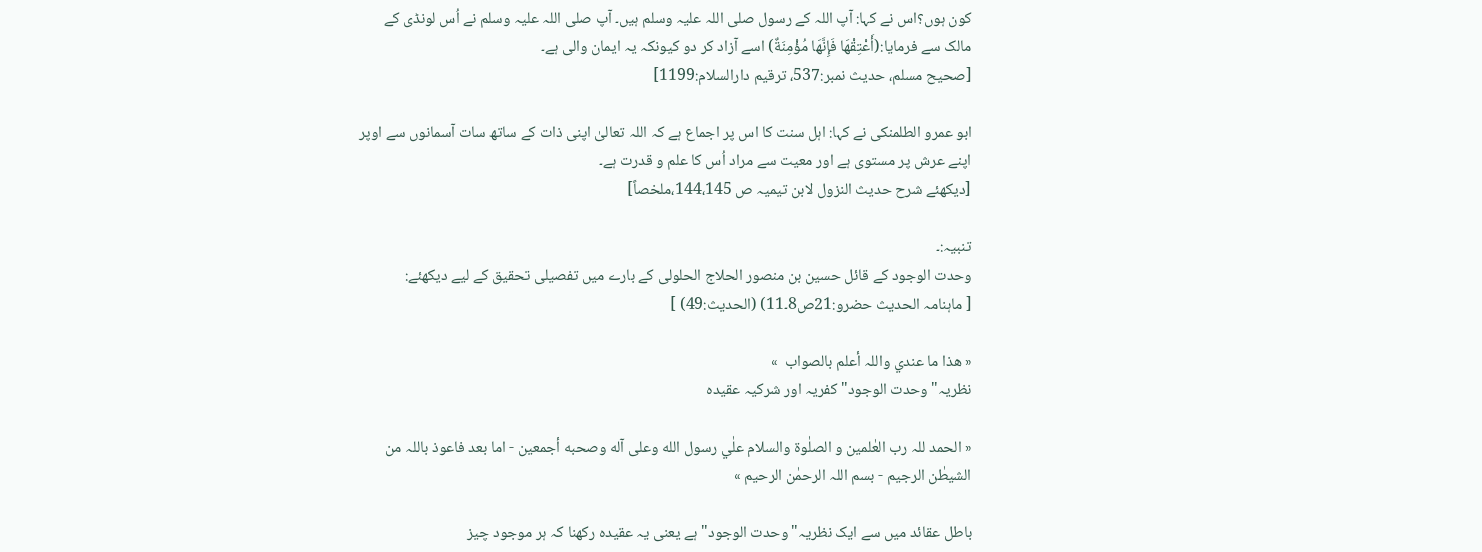کون ہوں؟اس نے کہا: آپ اللہ کے رسول صلی اللہ علیہ وسلم ہیں۔ آپ صلی اللہ علیہ وسلم نے اُس لونڈی کے مالک سے فرمایا:(أَعْتِقْهَا فَإِنَّهَا مُؤْمِنَةٌ) اسے آزاد کر دو کیونکہ یہ ایمان والی ہے۔
[صحیح مسلم، حدیث نمبر:537، ترقیم دارالسلام:1199]

ابو عمرو الطلمنکی نے کہا: اہل سنت کا اس پر اجماع ہے کہ اللہ تعالیٰ اپنی ذات کے ساتھ سات آسمانوں سے اوپر اپنے عرش پر مستوی ہے اور معیت سے مراد اُس کا علم و قدرت ہے۔
[دیکھئے شرح حدیث النزول لابن تیمیہ ص 144،145،ملخصاً]

تنبیہ:۔
وحدت الوجود کے قائل حسین بن منصور الحلاج الحلولی کے بارے میں تفصیلی تحقیق کے لیے دیکھئے:
[ ماہنامہ الحدیث حضرو:21ص8۔11) (الحدیث:49) ]

« ھذا ما عندي واللہ أعلم بالصواب  »
نظریہ"وحدت الوجود" کفریہ اور شرکیہ عقیدہ

« الحمد للہ رب العٰلمين و الصلٰوة والسلام علٰي رسول الله وعلى آله وصحبه أجمعين - اما بعد فاعوذ باللہ من الشيطٰن الرجيم - بسم اللہ الرحمٰن الرحيم »

باطل عقائد میں سے ایک نظریہ"وحدت الوجود" ہے یعنی یہ عقیدہ رکھنا کہ ہر موجود چیز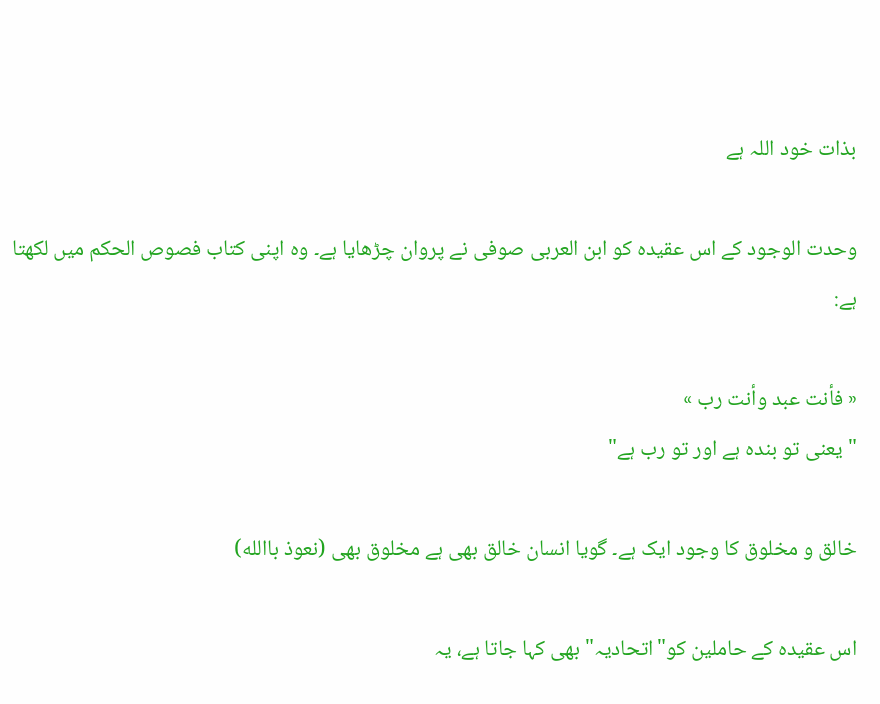بذات خود اللہ ہے

وحدت الوجود کے اس عقیدہ کو ابن العربی صوفی نے پروان چڑھایا ہے۔ وہ اپنی کتاب فصوص الحکم میں لکھتا ہے:

« فأنت عبد وأنت رب »
"یعنی تو بندہ ہے اور تو رب ہے"

خالق و مخلوق کا وجود ایک ہے۔ گویا انسان خالق بھی ہے مخلوق بھی (نعوذ باالله)

اس عقیدہ کے حاملین کو"اتحادیہ" بھی کہا جاتا ہے، یہ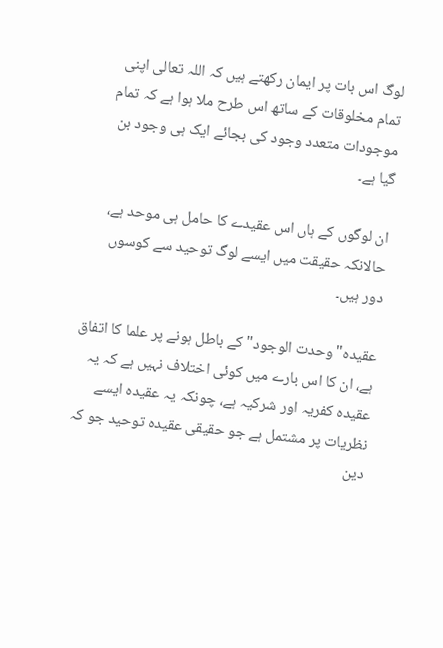لوگ اس بات پر ایمان رکھتے ہیں کہ اللہ تعالی اپنی تمام مخلوقات کے ساتھ اس طرح ملا ہوا ہے کہ تمام موجودات متعدد وجود کی بجائے ایک ہی وجود بن گیا ہے۔

ان لوگوں کے ہاں اس عقیدے کا حامل ہی موحد ہے، حالانکہ حقیقت میں ایسے لوگ توحید سے کوسوں دور ہیں۔

عقیدہ"وحدت الوجود" کے باطل ہونے پر علما کا اتفاق ہے، ان کا اس بارے میں کوئی اختلاف نہیں ہے کہ یہ عقیدہ کفریہ اور شرکیہ ہے، چونکہ یہ عقیدہ ایسے نظریات پر مشتمل ہے جو حقیقی عقیدہ توحید جو کہ دین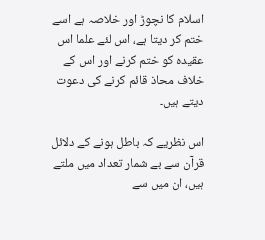اسلام کا نچوڑ اور خلاصہ ہے اسے ختم کر دیتا ہے، اس لئے علما اس عقیدہ کو ختم کرنے اور اس کے خلاف محاذ قائم کرنے کی دعوت دیتے ہیں۔

اس نظریے کہ باطل ہونے کے دلائل قرآن سے بے شمار تعداد میں ملتے ہیں، ان میں سے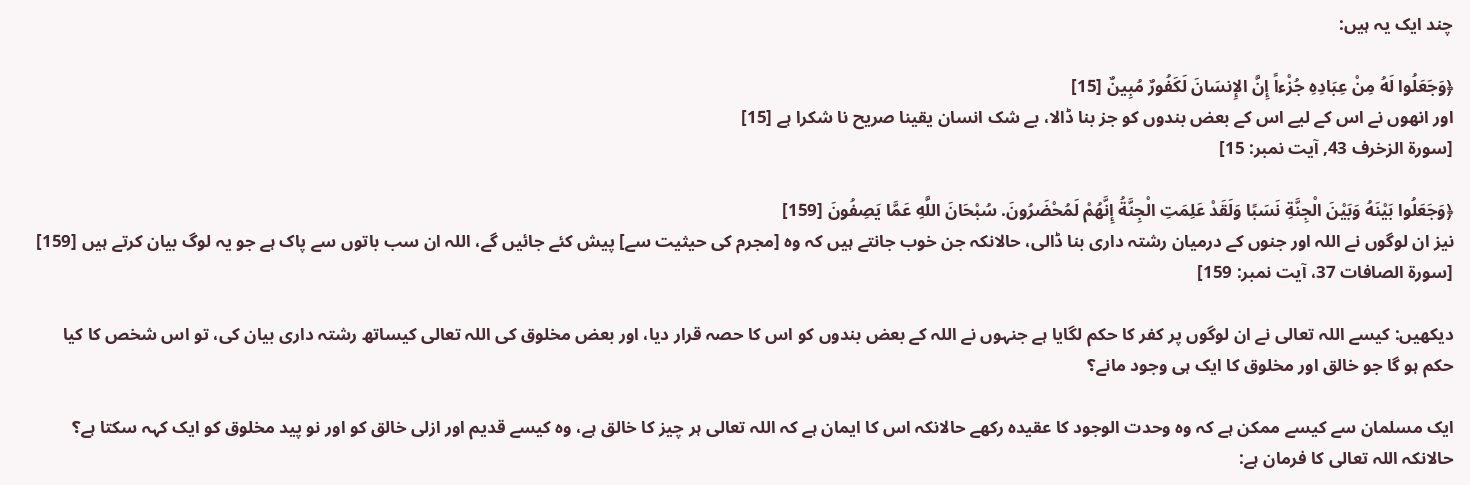چند ایک یہ ہیں:

﴿وَجَعَلُوا لَهُ مِنْ عِبَادِهِ جُزْءاً إِنَّ الإِنسَانَ لَكَفُورٌ مُبِينٌ [15]
اور انھوں نے اس کے لیے اس کے بعض بندوں کو جز بنا ڈالا، بے شک انسان یقینا صریح نا شکرا ہے [15]
[سورۃ الزخرف 43, آیت نمبر: 15]

﴿وَجَعَلُوا بَيْنَهُ وَبَيْنَ الْجِنَّةِ نَسَبًا وَلَقَدْ عَلِمَتِ الْجِنَّةُ إِنَّهُمْ لَمُحْضَرُونَ. سُبْحَانَ اللَّهِ عَمَّا يَصِفُونَ [159]
نیز ان لوگوں نے اللہ اور جنوں کے درمیان رشتہ داری بنا ڈالی، حالانکہ جن خوب جانتے ہیں کہ وہ [مجرم کی حیثیت سے] پیش کئے جائیں گے، اللہ ان سب باتوں سے پاک ہے جو یہ لوگ بیان کرتے ہیں [159]
[سورۃ الصافات 37، آیت نمبر: 159]

دیکھیں: کیسے اللہ تعالی نے ان لوگوں پر کفر کا حکم لگایا ہے جنہوں نے اللہ کے بعض بندوں کو اس کا حصہ قرار دیا، اور بعض مخلوق کی اللہ تعالی کیساتھ رشتہ داری بیان کی، تو اس شخص کا کیا حکم ہو گا جو خالق اور مخلوق کا ایک ہی وجود مانے؟

ایک مسلمان سے کیسے ممکن ہے کہ وہ وحدت الوجود کا عقیدہ رکھے حالانکہ اس کا ایمان ہے کہ اللہ تعالی ہر چیز کا خالق ہے، وہ کیسے قدیم اور ازلی خالق کو اور نو پید مخلوق کو ایک کہہ سکتا ہے؟ حالانکہ اللہ تعالی کا فرمان ہے: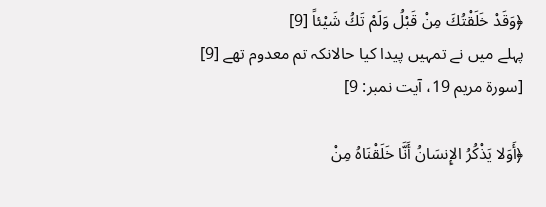﴿وَقَدْ خَلَقْتُكَ مِنْ قَبْلُ وَلَمْ تَكُ شَيْئاً [9]
پہلے میں نے تمہیں پیدا کیا حالانکہ تم معدوم تھے [9]
[سورۃ مریم 19، آیت نمبر: 9]

﴿أَوَلا يَذْكُرُ الإِنسَانُ أَنَّا خَلَقْنَاهُ مِنْ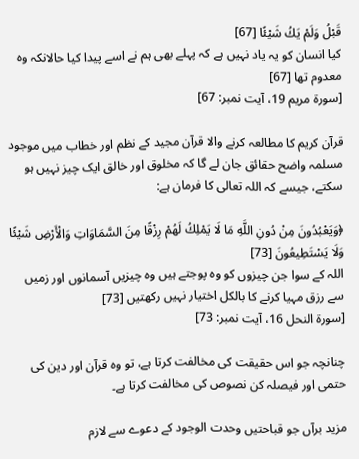قَبْلُ وَلَمْ يَكُ شَيْئًا [67]
کیا انسان کو یہ یاد نہیں ہے کہ پہلے بھی ہم نے اسے پیدا کیا حالانکہ وہ معدوم تھا [67]
[سورۃ مریم 19، آیت نمبر: 67]

قرآن کریم کا مطالعہ کرنے والا قرآن مجید کے نظم اور خطاب میں موجود مسلمہ واضح حقائق جان لے گا کہ مخلوق اور خالق ایک چیز نہیں ہو سکتے، جیسے کہ اللہ تعالی کا فرمان ہے:

﴿وَيَعْبُدُونَ مِنْ دُونِ اللَّهِ مَا لَا يَمْلِكُ لَهُمْ رِزْقًا مِنَ السَّمَاوَاتِ وَالْأَرْضِ شَيْئًا وَلَا يَسْتَطِيعُونَ [73]
اللہ کے سوا جن چیزوں کو وہ پوجتے ہیں وہ چیزیں آسمانوں اور زمیں سے رزق مہیا کرنے کا بالکل اختیار نہیں رکھتیں [73]
[سورۃ النحل 16، آیت نمبر: 73]

چنانچہ جو اس حقیقت کی مخالفت کرتا ہے، تو وہ قرآن اور دین کی حتمی اور فیصلہ کن نصوص کی مخالفت کرتا ہے۔

مزید برآں جو قباحتیں وحدت الوجود کے دعوے سے لازم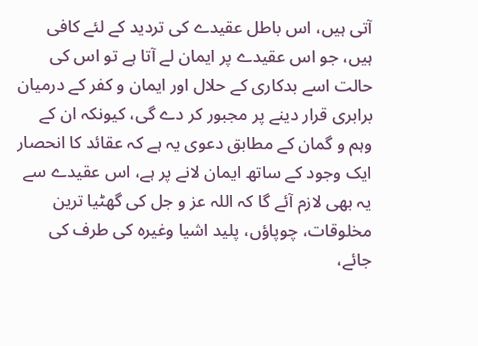آتی ہیں، اس باطل عقیدے کی تردید کے لئے کافی ہیں، جو اس عقیدے پر ایمان لے آتا ہے تو اس کی حالت اسے بدکاری کے حلال اور ایمان و کفر کے درمیان برابری قرار دینے پر مجبور کر دے گی، کیونکہ ان کے وہم و گمان کے مطابق دعوی یہ ہے کہ عقائد کا انحصار ایک وجود کے ساتھ ایمان لانے پر ہے، اس عقیدے سے یہ بھی لازم آئے گا کہ اللہ عز و جل کی گھٹیا ترین مخلوقات، چوپاؤں، پلید اشیا وغیرہ کی طرف کی جائے،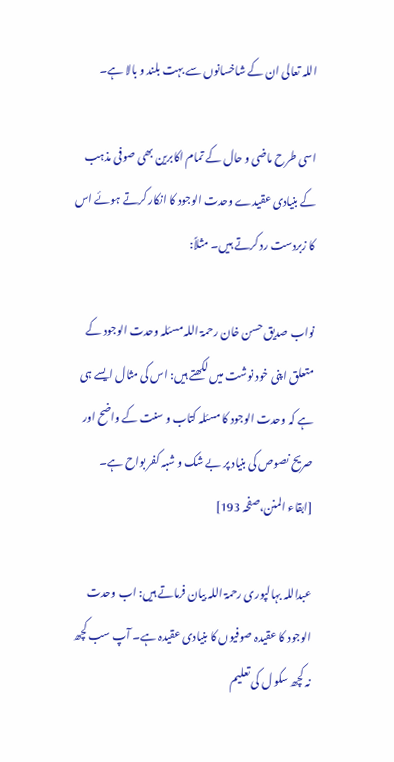اللہ تعالی ان کے شاخسانوں سے بہت بلند و بالا ہے۔

اسی طرح ماضی و حال کے تمام اکابرین بھی صوفی مذہب کے بنیادی عقیدے وحدت الوجود کا انکار کرتے ہوئے اس کا زبردست رد کرتے ہیں۔ مثلاً:

نواب صدیق حسن خان رحمۃ اللہ مسئلہ وحدت الوجود کے متعلق اپنی خود نوشت میں لکھتے ہیں: اس کی مثال ایسے ہی ہے کہ وحدت الوجود کا مسئلہ کتاب و سنت کے واضح اور صریح نصوص کی بنیاد پر بے شک و شبہ کفر بواح ہے۔
[ابقاء المنن،صفحہ 193]

عبداللہ بہالپوری رحمۃ اللہ بیان فرماتے ہیں: اب وحدت الوجود کا عقیدہ صوفیوں کا بنیادی عقیدہ ہے۔ آپ سب کچھ نہ کچھ سکو ل کی تعلیم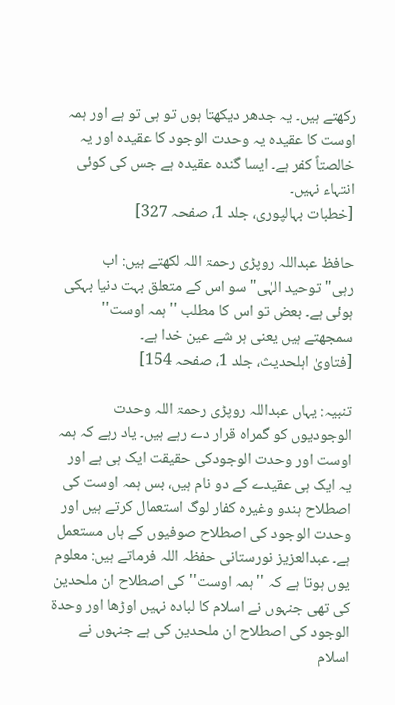رکھتے ہیں۔ یہ جدھر دیکھتا ہوں تو ہی تو ہے اور ہمہ اوست کا عقیدہ یہ وحدت الوجود کا عقیدہ اور یہ خالصتاً کفر ہے۔ ایسا گندہ عقیدہ ہے جس کی کوئی انتہاء نہیں۔
[خطبات بہالپوری، جلد 1، صفحہ 327]

حافظ عبداللہ روپڑی رحمۃ اللہ لکھتے ہیں: اب رہی"توحید الہٰی" سو اس کے متعلق بہت دنیا بہکی ہوئی ہے۔ بعض تو اس کا مطلب ''ہمہ اوست'' سمجھتے ہیں یعنی ہر شے عین خدا ہے۔
[فتاویٰ اہلحدیث، جلد 1، صفحہ 154]

تنبیہ: یہاں عبداللہ روپڑی رحمۃ اللہ وحدت الوجودیوں کو گمراہ قرار دے رہے ہیں۔ یاد رہے کہ ہمہ اوست اور وحدت الوجودکی حقیقت ایک ہی ہے اور یہ ایک ہی عقیدے کے دو نام ہیں، بس ہمہ اوست کی اصطلاح ہندو وغیرہ کفار لوگ استعمال کرتے ہیں اور وحدت الوجود کی اصطلاح صوفیوں کے ہاں مستعمل ہے۔ عبدالعزیز نورستانی حفظہ اللہ فرماتے ہیں: معلوم یوں ہوتا ہے کہ ''ہمہ اوست'' کی اصطلاح ان ملحدین کی تھی جنہوں نے اسلام کا لبادہ نہیں اوڑھا اور وحدۃ الوجود کی اصطلاح ان ملحدین کی ہے جنہوں نے اسلام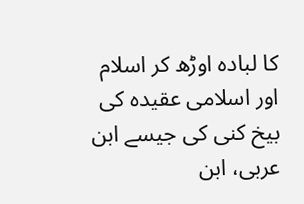کا لبادہ اوڑھ کر اسلام اور اسلامی عقیدہ کی بیخ کنی کی جیسے ابن عربی، ابن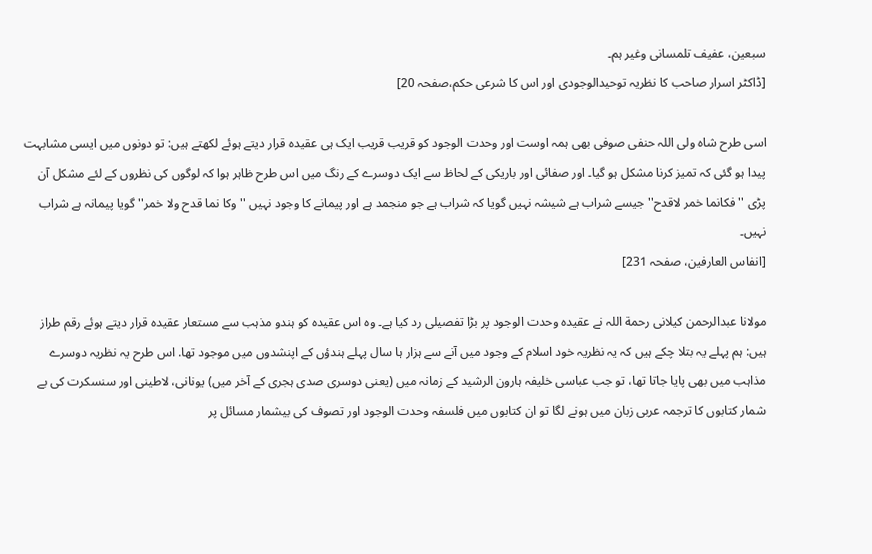سبعین، عفیف تلمسانی وغیر ہم۔
[ڈاکٹر اسرار صاحب کا نظریہ توحیدالوجودی اور اس کا شرعی حکم،صفحہ 20]

اسی طرح شاہ ولی اللہ حنفی صوفی بھی ہمہ اوست اور وحدت الوجود کو قریب قریب ایک ہی عقیدہ قرار دیتے ہوئے لکھتے ہیں: تو دونوں میں ایسی مشابہت پیدا ہو گئی کہ تمیز کرنا مشکل ہو گیا۔ اور صفائی اور باریکی کے لحاظ سے ایک دوسرے کے رنگ میں اس طرح ظاہر ہوا کہ لوگوں کی نظروں کے لئے مشکل آن پڑی ''فکانما خمر لاقدح'' جیسے شراب ہے شیشہ نہیں گویا کہ شراب ہے جو منجمد ہے اور پیمانے کا وجود نہیں ''وکا نما قدح ولا خمر'' گویا پیمانہ ہے شراب نہیں۔
[انفاس العارفین، صفحہ 231]

مولانا عبدالرحمن کیلانی رحمة اللہ نے عقیدہ وحدت الوجود پر بڑا تفصیلی رد کیا ہے۔ وہ اس عقیدہ کو ہندو مذہب سے مستعار عقیدہ قرار دیتے ہوئے رقم طراز ہیں: ہم پہلے یہ بتلا چکے ہیں کہ یہ نظریہ خود اسلام کے وجود میں آنے سے ہزار ہا سال پہلے ہندؤں کے اپنشدوں میں موجود تھا. اس طرح یہ نظریہ دوسرے مذاہب میں بھی پایا جاتا تھا، تو جب عباسی خلیفہ ہارون الرشید کے زمانہ میں (یعنی دوسری صدی ہجری کے آخر میں) یونانی، لاطینی اور سنسکرت کی بے شمار کتابوں کا ترجمہ عربی زبان میں ہونے لگا تو ان کتابوں میں فلسفہ وحدت الوجود اور تصوف کی بیشمار مسائل پر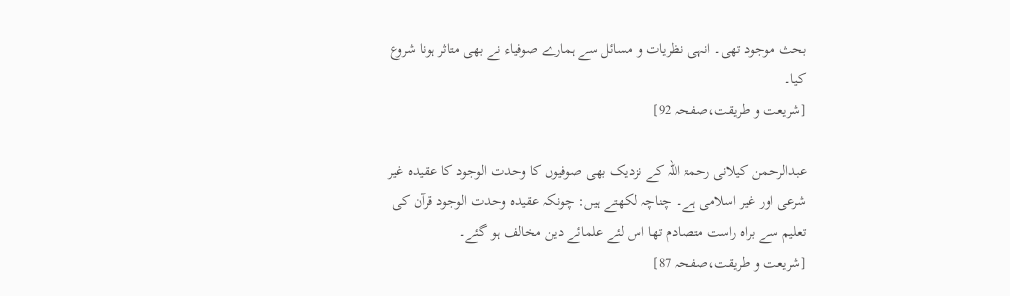بحث موجود تھی۔ انہی نظریات و مسائل سے ہمارے صوفیاء نے بھی متاثر ہونا شروع کیا۔
[شریعت و طریقت،صفحہ 92]

عبدالرحمن کیلانی رحمۃ اللہ کے نزدیک بھی صوفیوں کا وحدت الوجود کا عقیدہ غیر شرعی اور غیر اسلامی ہے۔ چناچہ لکھتے ہیں: چونکہ عقیدہ وحدت الوجود قرآن کی تعلیم سے براہ راست متصادم تھا اس لئے علمائے دین مخالف ہو گئے۔
[شریعت و طریقت،صفحہ 87]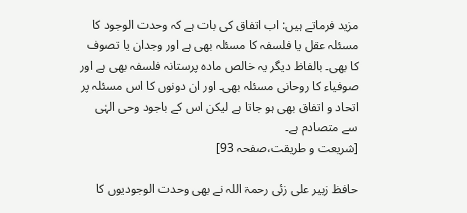مزید فرماتے ہیں: اب اتفاق کی بات ہے کہ وحدت الوجود کا مسئلہ عقل یا فلسفہ کا مسئلہ بھی ہے اور وجدان یا تصوف کا بھی۔ بالفاظ دیگر یہ خالص مادہ پرستانہ فلسفہ بھی ہے اور صوفیاء کا روحانی مسئلہ بھی۔ اور ان دونوں کا اس مسئلہ پر اتحاد و اتفاق بھی ہو جاتا ہے لیکن اس کے باجود وحی الہٰی سے متصادم ہے۔
[شریعت و طریقت،صفحہ 93]

حافظ زبیر علی زئی رحمۃ اللہ نے بھی وحدت الوجودیوں کا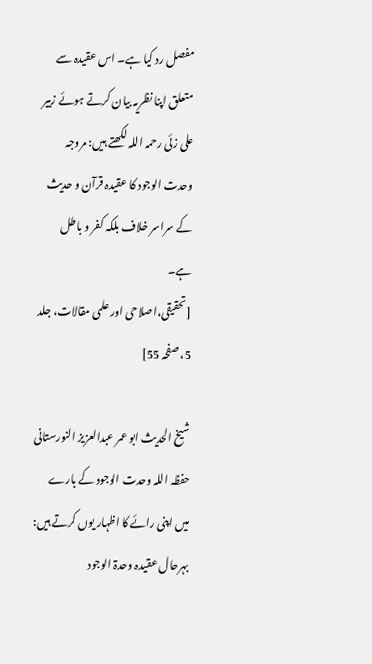مفصل رد کیا ہے۔ اس عقیدہ سے متعلق اپنا نظریہ بیان کرتے ہوئے زبیر علی زئی رحمہ اللہ لکھتے ہیں: مروجہ وحدت الوجود کا عقیدہ قرآن و حدیث کے سراسر خلاف بلکہ کفر و باطل ہے۔
[تحقیقی،اصلاحی اور علمی مقالات، جلد 5، صفحہ 55]

شیخ الحدیث ابو عمر عبدالعزیز النورستانی حفظہ اللہ وحدت الوجود کے بارے میں اپنی رائے کا اظہار یوں کرتے ہیں: بہرحال عقیدہ وحدۃ الوجود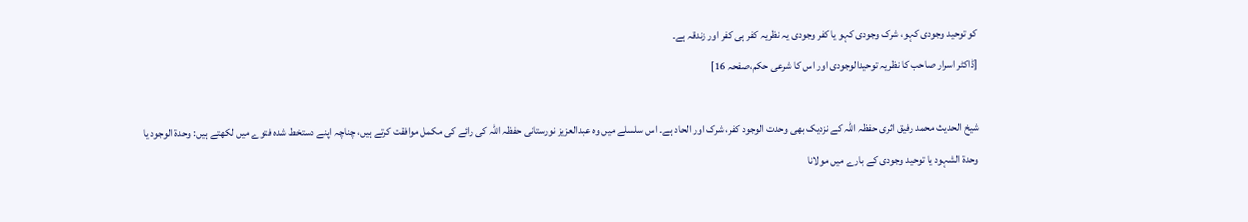کو توحید وجودی کہو، شرک وجودی کہو یا کفر وجودی یہ نظریہ کفر ہی کفر اور زندقہ ہے۔
[ڈاکٹر اسرار صاحب کا نظریہ توحیدالوجودی اور اس کا شرعی حکم،صفحہ 16]

شیخ الحدیث محمد رفیق اثری حفظہ اللہ کے نزدیک بھی وحدت الوجود کفر، شرک اور الحاد ہے۔ اس سلسلے میں وہ عبدالعزیز نورستانی حفظہ اللہ کی رائے کی مکمل موافقت کرتے ہیں، چناچہ اپنے دستخط شدہ فتوے میں لکھتے ہیں: وحدۃ الوجود یا وحدۃ الشہود یا توحید وجودی کے بارے میں مولانا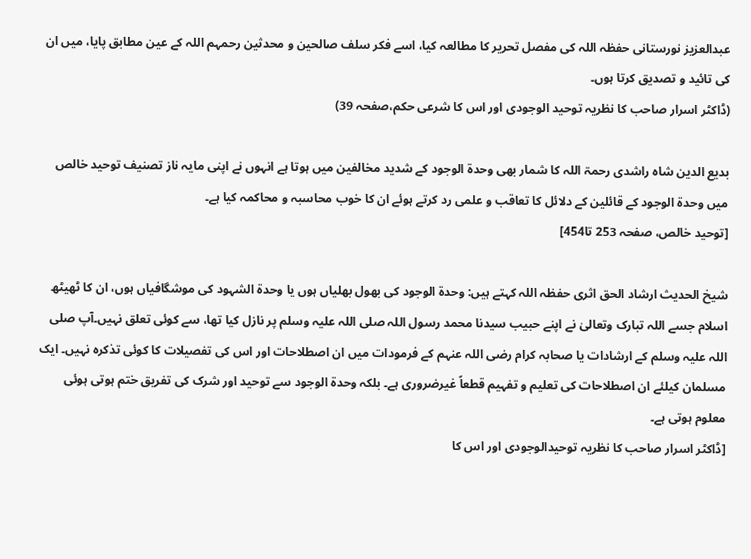عبدالعزیز نورستانی حفظہ اللہ کی مفصل تحریر کا مطالعہ کیا، اسے فکر سلف صالحین و محدثین رحمہم اللہ کے عین مطابق پایا، میں ان کی تائید و تصدیق کرتا ہوں۔
(ڈاکٹر اسرار صاحب کا نظریہ توحید الوجودی اور اس کا شرعی حکم،صفحہ 39)

بدیع الدین شاہ راشدی رحمۃ اللہ کا شمار بھی وحدۃ الوجود کے شدید مخالفین میں ہوتا ہے انہوں نے اپنی مایہ ناز تصنیف توحید خالص میں وحدۃ الوجود کے قائلین کے دلائل کا تعاقب و علمی رد کرتے ہوئے ان کا خوب محاسبہ و محاکمہ کیا ہے۔
[توحید خالص، صفحہ 253 تا454]

شیخ الحدیث ارشاد الحق اثری حفظہ اللہ کہتے ہیں: وحدۃ الوجود کی بھول بھلیاں ہوں یا وحدۃ الشہود کی موشگافیاں ہوں، ان کا ٹھیٹھ اسلام جسے اللہ تبارک وتعالیٰ نے اپنے حبیب سیدنا محمد رسول اللہ صلی اللہ علیہ وسلم پر نازل کیا تھا، سے کوئی تعلق نہیں۔آپ صلی اللہ علیہ وسلم کے ارشادات یا صحابہ کرام رضی اللہ عنہم کے فرمودات میں ان اصطلاحات اور اس کی تفصیلات کا کوئی تذکرہ نہیں۔ ایک مسلمان کیلئے ان اصطلاحات کی تعلیم و تفہیم قطعاً غیرضروری ہے۔ بلکہ وحدۃ الوجود سے توحید اور شرک کی تفریق ختم ہوتی ہوئی معلوم ہوتی ہے۔
[ڈاکٹر اسرار صاحب کا نظریہ توحیدالوجودی اور اس کا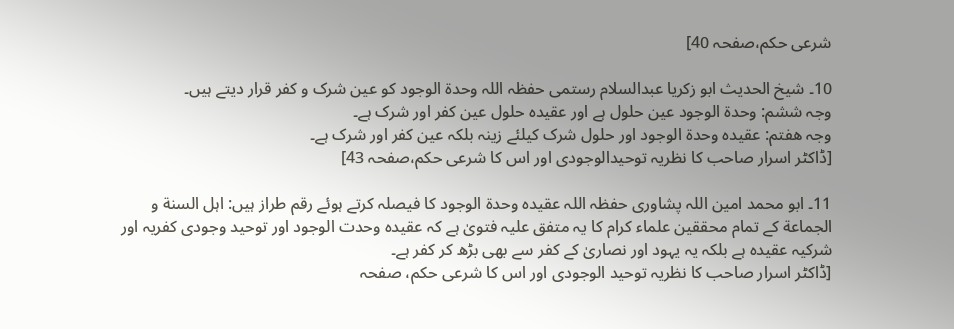شرعی حکم،صفحہ 40]

10۔ شیخ الحدیث ابو زکریا عبدالسلام رستمی حفظہ اللہ وحدۃ الوجود کو عین شرک و کفر قرار دیتے ہیں۔
وجہ ششم: وحدۃ الوجود عین حلول ہے اور عقیدہ حلول عین کفر اور شرک ہے۔
وجہ ھفتم: عقیدہ وحدۃ الوجود اور حلول شرک کیلئے زینہ بلکہ عین کفر اور شرک ہے۔
[ڈاکٹر اسرار صاحب کا نظریہ توحیدالوجودی اور اس کا شرعی حکم،صفحہ 43]

11۔ ابو محمد امین اللہ پشاوری حفظہ اللہ عقیدہ وحدۃ الوجود کا فیصلہ کرتے ہوئے رقم طراز ہیں: اہل السنة و الجماعة کے تمام محققین علماء کرام کا یہ متفق علیہ فتویٰ ہے کہ عقیدہ وحدت الوجود اور توحید وجودی کفریہ اور شرکیہ عقیدہ ہے بلکہ یہ یہود اور نصاریٰ کے کفر سے بھی بڑھ کر کفر ہے۔
[ڈاکٹر اسرار صاحب کا نظریہ توحید الوجودی اور اس کا شرعی حکم، صفحہ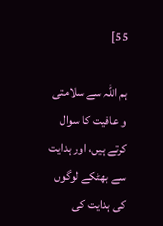55]

ہم اللہ سے سلامتی و عافیت کا سوال کرتے ہیں، اور ہدایت سے بھٹکے لوگوں کی ہدایت کی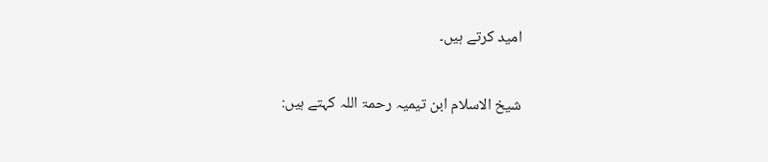امید کرتے ہیں۔

شیخ الاسلام ابن تیمیہ رحمۃ اللہ کہتے ہیں: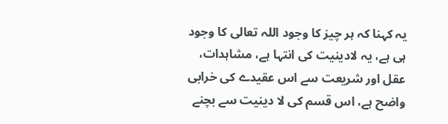یہ کہنا کہ ہر چیز کا وجود اللہ تعالی کا وجود ہی ہے، یہ لادینیت کی انتہا ہے، مشاہدات، عقل اور شریعت سے اس عقیدے کی خرابی واضح ہے، اس قسم کی لا دینیت سے بچنے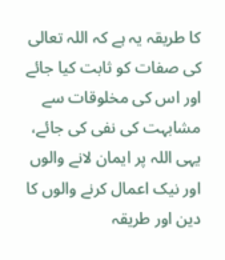کا طریقہ یہ ہے کہ اللہ تعالی کی صفات کو ثابت کیا جائے اور اس کی مخلوقات سے مشابہت کی نفی کی جائے، یہی اللہ پر ایمان لانے والوں اور نیک اعمال کرنے والوں کا دین اور طریقہ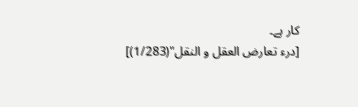کار ہے۔
[درء تعارض العقل و النقل"(1/283)]